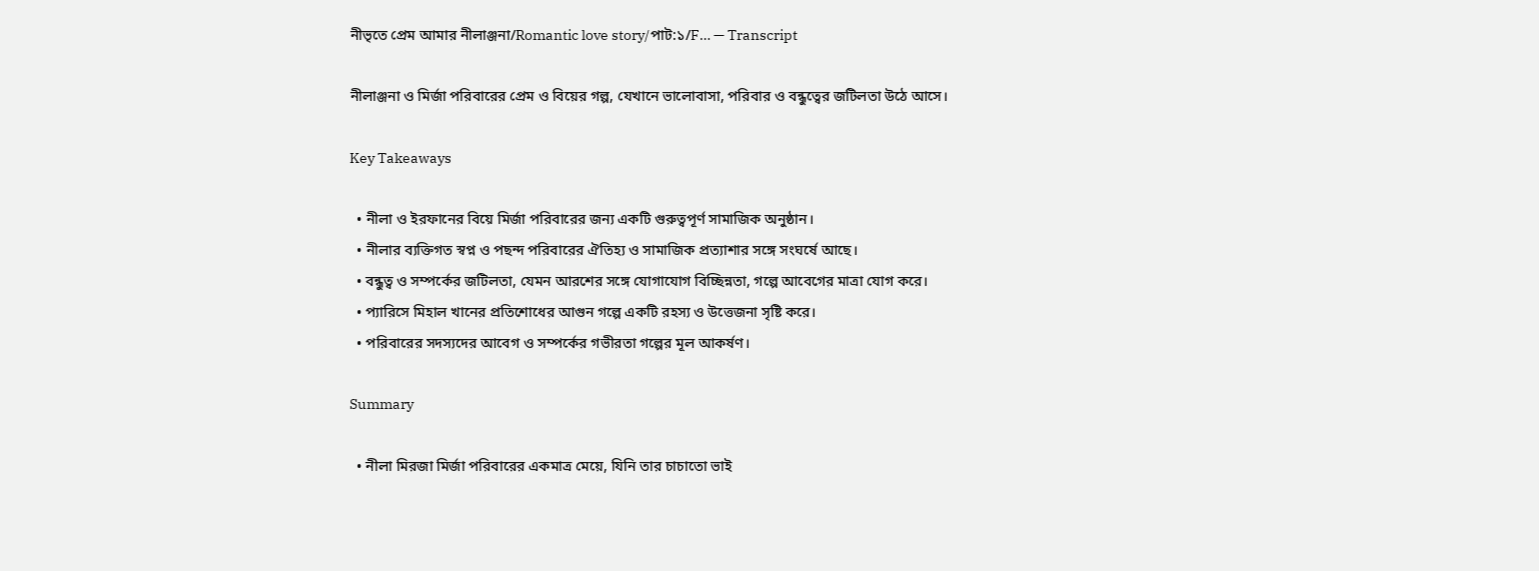নীভৃতে প্রেম আমার নীলাঞ্জনা/Romantic love story/পাট:১/F… — Transcript

নীলাঞ্জনা ও মির্জা পরিবারের প্রেম ও বিয়ের গল্প, যেখানে ভালোবাসা, পরিবার ও বন্ধুত্বের জটিলতা উঠে আসে।

Key Takeaways

  • নীলা ও ইরফানের বিয়ে মির্জা পরিবারের জন্য একটি গুরুত্বপূর্ণ সামাজিক অনুষ্ঠান।
  • নীলার ব্যক্তিগত স্বপ্ন ও পছন্দ পরিবারের ঐতিহ্য ও সামাজিক প্রত্যাশার সঙ্গে সংঘর্ষে আছে।
  • বন্ধুত্ব ও সম্পর্কের জটিলতা, যেমন আরশের সঙ্গে যোগাযোগ বিচ্ছিন্নতা, গল্পে আবেগের মাত্রা যোগ করে।
  • প্যারিসে মিহাল খানের প্রতিশোধের আগুন গল্পে একটি রহস্য ও উত্তেজনা সৃষ্টি করে।
  • পরিবারের সদস্যদের আবেগ ও সম্পর্কের গভীরতা গল্পের মূল আকর্ষণ।

Summary

  • নীলা মিরজা মির্জা পরিবারের একমাত্র মেয়ে, যিনি তার চাচাতো ভাই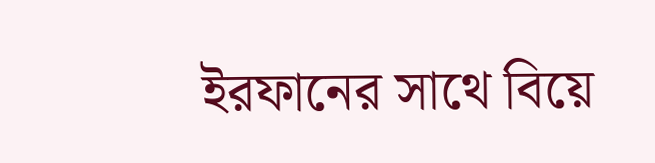ইরফানের সাথে বিয়ে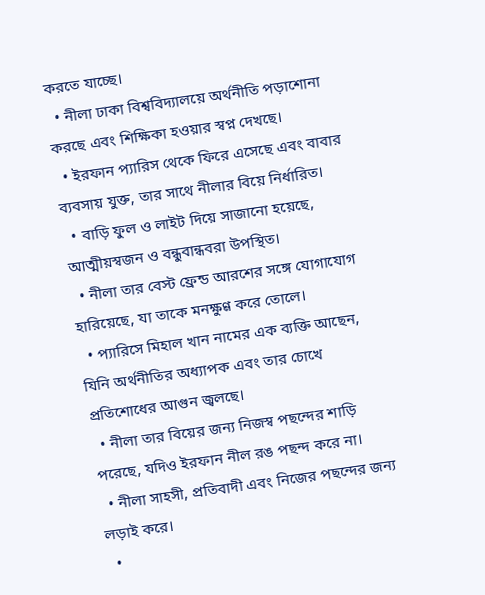করতে যাচ্ছে।
  • নীলা ঢাকা বিশ্ববিদ্যালয়ে অর্থনীতি পড়াশোনা করছে এবং শিক্ষিকা হওয়ার স্বপ্ন দেখছে।
  • ইরফান প্যারিস থেকে ফিরে এসেছে এবং বাবার ব্যবসায় যুক্ত, তার সাথে নীলার বিয়ে নির্ধারিত।
  • বাড়ি ফুল ও লাইট দিয়ে সাজানো হয়েছে, আত্মীয়স্বজন ও বন্ধুবান্ধবরা উপস্থিত।
  • নীলা তার বেস্ট ফ্রেন্ড আরশের সঙ্গে যোগাযোগ হারিয়েছে, যা তাকে মনক্ষুণ্ণ করে তোলে।
  • প্যারিসে মিহাল খান নামের এক ব্যক্তি আছেন, যিনি অর্থনীতির অধ্যাপক এবং তার চোখে প্রতিশোধের আগুন জ্বলছে।
  • নীলা তার বিয়ের জন্য নিজস্ব পছন্দের শাড়ি পরেছে, যদিও ইরফান নীল রঙ পছন্দ করে না।
  • নীলা সাহসী, প্রতিবাদী এবং নিজের পছন্দের জন্য লড়াই করে।
  •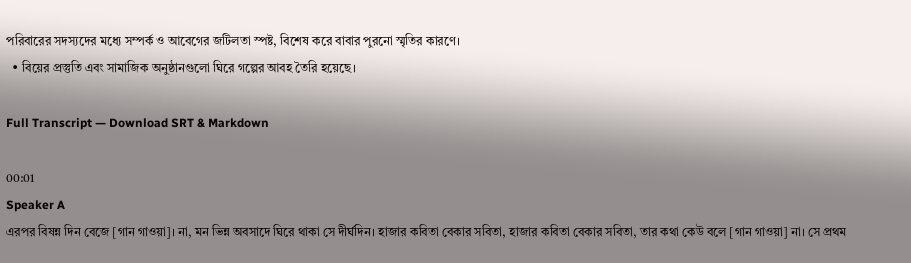পরিবারের সদস্যদের মধ্যে সম্পর্ক ও আবেগের জটিলতা স্পষ্ট, বিশেষ করে বাবার পুরনো স্মৃতির কারণে।
  • বিয়ের প্রস্তুতি এবং সামাজিক অনুষ্ঠানগুলো ঘিরে গল্পের আবহ তৈরি হয়েছে।

Full Transcript — Download SRT & Markdown

00:01
Speaker A
এরপর বিষন্ন দিন বেজে [গান গাওয়া]। না, মন ভিন্ন অবসাদে ঘিরে থাকা সে দীর্ঘদিন। হাজার কবিতা বেকার সবিতা, হাজার কবিতা বেকার সবিতা, তার কথা কেউ বলে [গান গাওয়া] না। সে প্রথম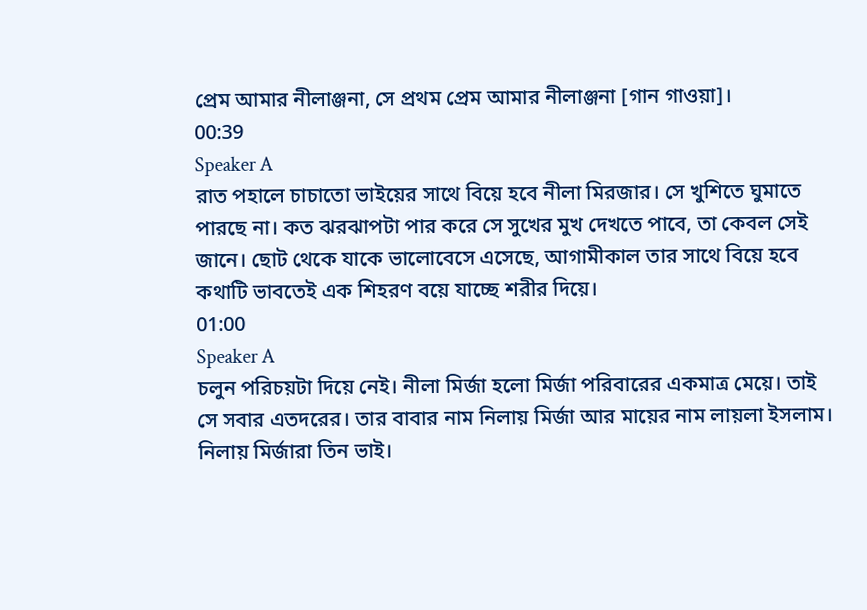প্রেম আমার নীলাঞ্জনা, সে প্রথম প্রেম আমার নীলাঞ্জনা [গান গাওয়া]।
00:39
Speaker A
রাত পহালে চাচাতো ভাইয়ের সাথে বিয়ে হবে নীলা মিরজার। সে খুশিতে ঘুমাতে পারছে না। কত ঝরঝাপটা পার করে সে সুখের মুখ দেখতে পাবে, তা কেবল সেই জানে। ছোট থেকে যাকে ভালোবেসে এসেছে, আগামীকাল তার সাথে বিয়ে হবে কথাটি ভাবতেই এক শিহরণ বয়ে যাচ্ছে শরীর দিয়ে।
01:00
Speaker A
চলুন পরিচয়টা দিয়ে নেই। নীলা মির্জা হলো মির্জা পরিবারের একমাত্র মেয়ে। তাই সে সবার এতদরের। তার বাবার নাম নিলায় মির্জা আর মায়ের নাম লায়লা ইসলাম। নিলায় মির্জারা তিন ভাই।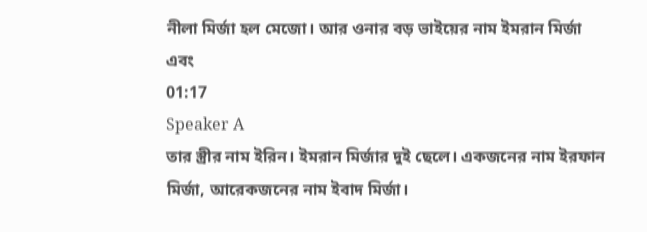নীলা মির্জা হল মেজো। আর ওনার বড় ভাইয়ের নাম ইমরান মির্জা এবং
01:17
Speaker A
তার স্ত্রীর নাম ইরিন। ইমরান মির্জার দুই ছেলে। একজনের নাম ইরফান মির্জা, আরেকজনের নাম ইবাদ মির্জা।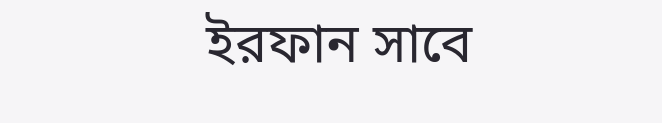ইরফান সাবে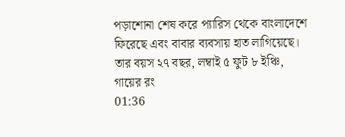পড়াশোনা শেষ করে প্যারিস থেকে বাংলাদেশে ফিরেছে এবং বাবার ব্যবসায় হাত লাগিয়েছে। তার বয়স ২৭ বছর, লম্বাই ৫ ফুট ৮ ইঞ্চি, গায়ের রং
01:36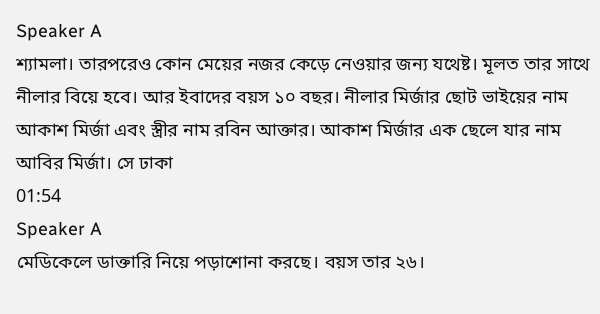Speaker A
শ্যামলা। তারপরেও কোন মেয়ের নজর কেড়ে নেওয়ার জন্য যথেষ্ট। মূলত তার সাথে নীলার বিয়ে হবে। আর ইবাদের বয়স ১০ বছর। নীলার মির্জার ছোট ভাইয়ের নাম আকাশ মির্জা এবং স্ত্রীর নাম রবিন আক্তার। আকাশ মির্জার এক ছেলে যার নাম আবির মির্জা। সে ঢাকা
01:54
Speaker A
মেডিকেলে ডাক্তারি নিয়ে পড়াশোনা করছে। বয়স তার ২৬।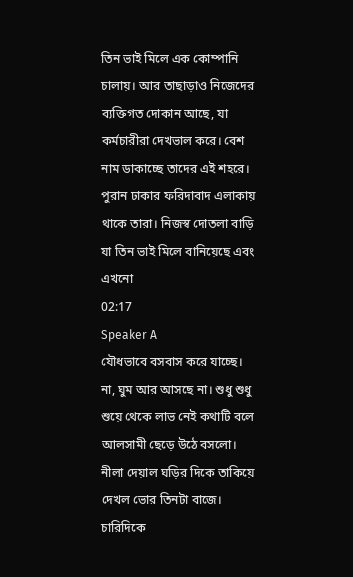তিন ভাই মিলে এক কোম্পানি চালায়। আর তাছাড়াও নিজেদের ব্যক্তিগত দোকান আছে, যা কর্মচারীরা দেখভাল করে। বেশ নাম ডাকাচ্ছে তাদের এই শহরে। পুরান ঢাকার ফরিদাবাদ এলাকায় থাকে তারা। নিজস্ব দোতলা বাড়ি যা তিন ভাই মিলে বানিয়েছে এবং এখনো
02:17
Speaker A
যৌধভাবে বসবাস করে যাচ্ছে। না, ঘুম আর আসছে না। শুধু শুধু শুয়ে থেকে লাভ নেই কথাটি বলে আলসামী ছেড়ে উঠে বসলো। নীলা দেয়াল ঘড়ির দিকে তাকিয়ে দেখল ভোর তিনটা বাজে। চারিদিকে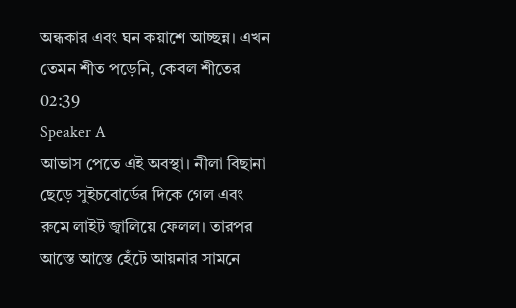অন্ধকার এবং ঘন কয়াশে আচ্ছন্ন। এখন তেমন শীত পড়েনি, কেবল শীতের
02:39
Speaker A
আভাস পেতে এই অবস্থা। নীলা বিছানা ছেড়ে সুইচবোর্ডের দিকে গেল এবং রুমে লাইট জ্বালিয়ে ফেলল। তারপর আস্তে আস্তে হেঁটে আয়নার সামনে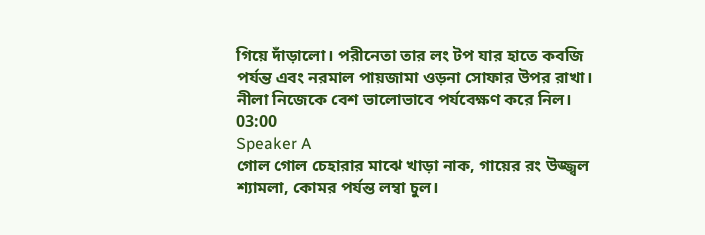গিয়ে দাঁড়ালো। পরীনেতা তার লং টপ যার হাতে কবজি পর্যন্ত এবং নরমাল পায়জামা ওড়না সোফার উপর রাখা। নীলা নিজেকে বেশ ভালোভাবে পর্যবেক্ষণ করে নিল।
03:00
Speaker A
গোল গোল চেহারার মাঝে খাড়া নাক, গায়ের রং উজ্জ্বল শ্যামলা, কোমর পর্যন্ত লম্বা চুল।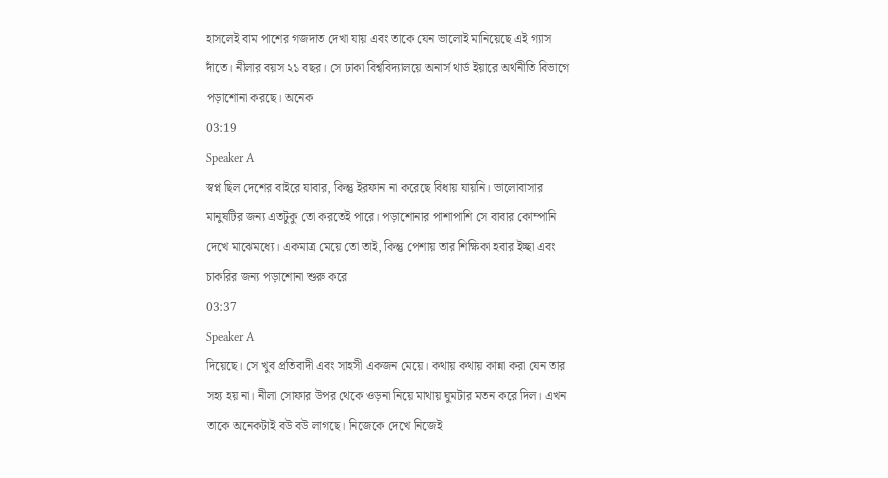হাসলেই বাম পাশের গজদাত দেখা যায় এবং তাকে যেন ভালোই মানিয়েছে এই গ্যাস দাঁতে। নীলার বয়স ২১ বছর। সে ঢাকা বিশ্ববিদ্যালয়ে অনার্স থার্ড ইয়ারে অর্থনীতি বিভাগে পড়াশোনা করছে। অনেক
03:19
Speaker A
স্বপ্ন ছিল দেশের বাইরে যাবার, কিন্তু ইরফান না করেছে বিধায় যায়নি। ভালোবাসার মানুষটির জন্য এতটুকু তো করতেই পারে। পড়াশোনার পাশাপাশি সে বাবার কোম্পানি দেখে মাঝেমধ্যে। একমাত্র মেয়ে তো তাই, কিন্তু পেশায় তার শিক্ষিকা হবার ইচ্ছা এবং চাকরির জন্য পড়াশোনা শুরু করে
03:37
Speaker A
দিয়েছে। সে খুব প্রতিবাদী এবং সাহসী একজন মেয়ে। কথায় কথায় কান্না করা যেন তার সহ্য হয় না। নীলা সোফার উপর থেকে ওড়না নিয়ে মাথায় ঘুমটার মতন করে দিল। এখন তাকে অনেকটাই বউ বউ লাগছে। নিজেকে দেখে নিজেই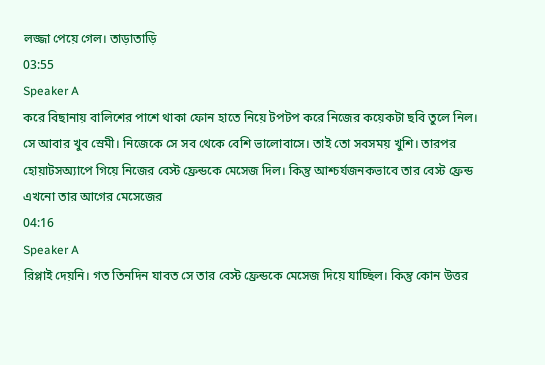লজ্জা পেয়ে গেল। তাড়াতাড়ি
03:55
Speaker A
করে বিছানায় বালিশের পাশে থাকা ফোন হাতে নিয়ে টপটপ করে নিজের কয়েকটা ছবি তুলে নিল। সে আবার খুব স্রেমী। নিজেকে সে সব থেকে বেশি ভালোবাসে। তাই তো সবসময় খুশি। তারপর হোয়াটসঅ্যাপে গিয়ে নিজের বেস্ট ফ্রেন্ডকে মেসেজ দিল। কিন্তু আশ্চর্যজনকভাবে তার বেস্ট ফ্রেন্ড এখনো তার আগের মেসেজের
04:16
Speaker A
রিপ্লাই দেয়নি। গত তিনদিন যাবত সে তার বেস্ট ফ্রেন্ডকে মেসেজ দিয়ে যাচ্ছিল। কিন্তু কোন উত্তর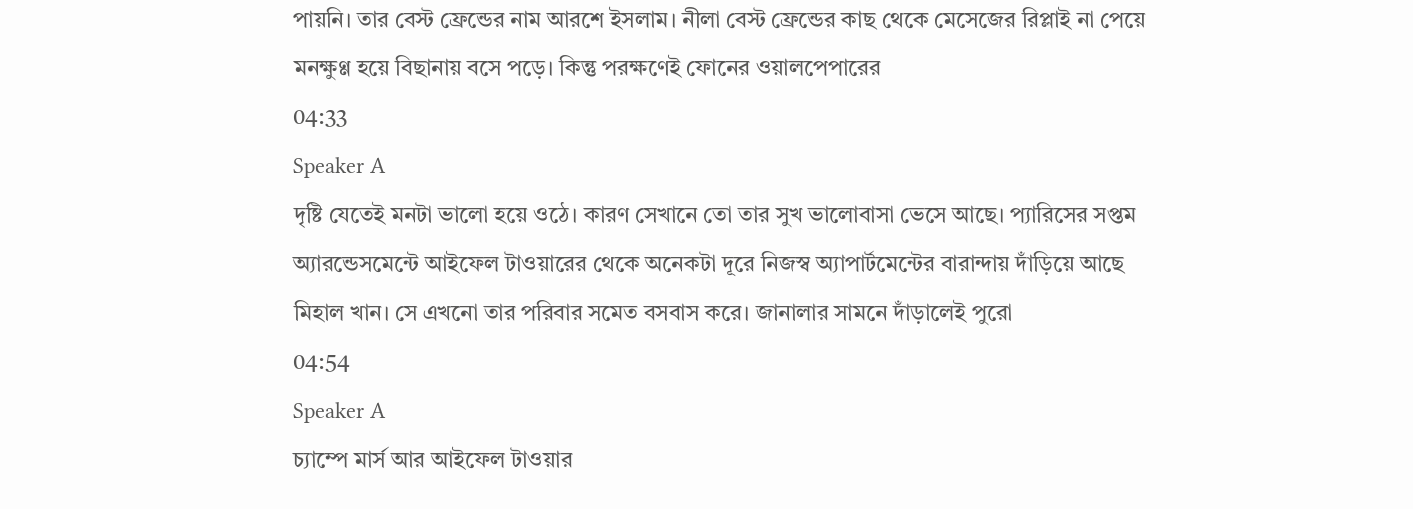পায়নি। তার বেস্ট ফ্রেন্ডের নাম আরশে ইসলাম। নীলা বেস্ট ফ্রেন্ডের কাছ থেকে মেসেজের রিপ্লাই না পেয়ে মনক্ষুণ্ণ হয়ে বিছানায় বসে পড়ে। কিন্তু পরক্ষণেই ফোনের ওয়ালপেপারের
04:33
Speaker A
দৃষ্টি যেতেই মনটা ভালো হয়ে ওঠে। কারণ সেখানে তো তার সুখ ভালোবাসা ভেসে আছে। প্যারিসের সপ্তম অ্যারন্ডেসমেন্টে আইফেল টাওয়ারের থেকে অনেকটা দূরে নিজস্ব অ্যাপার্টমেন্টের বারান্দায় দাঁড়িয়ে আছে মিহাল খান। সে এখনো তার পরিবার সমেত বসবাস করে। জানালার সামনে দাঁড়ালেই পুরো
04:54
Speaker A
চ্যাম্পে মার্স আর আইফেল টাওয়ার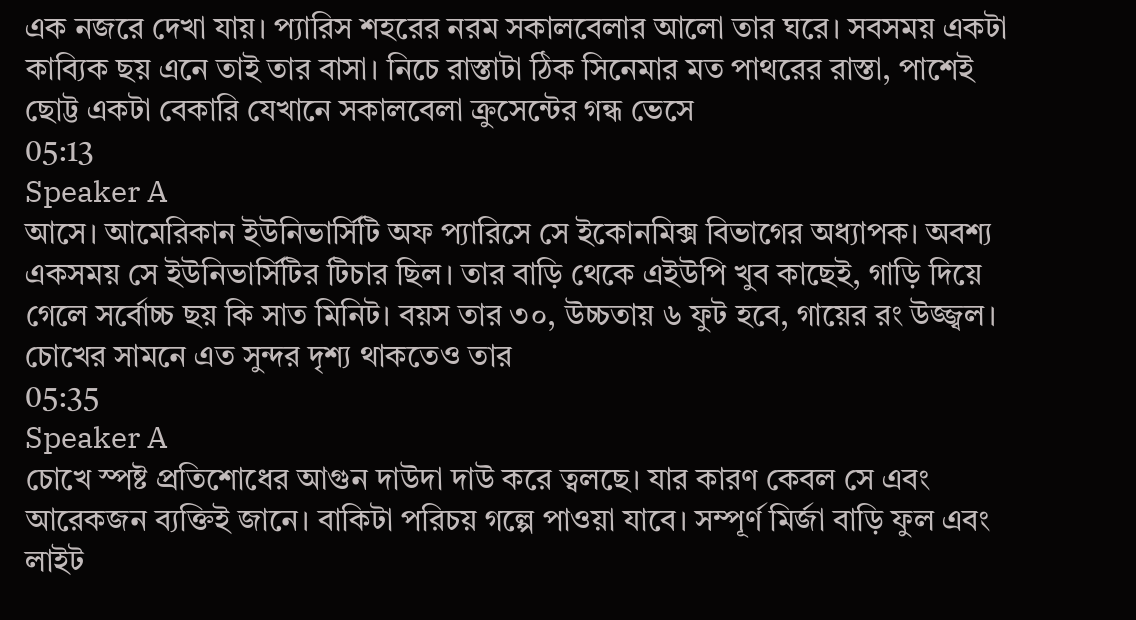এক নজরে দেখা যায়। প্যারিস শহরের নরম সকালবেলার আলো তার ঘরে। সবসময় একটা কাব্যিক ছয় এনে তাই তার বাসা। নিচে রাস্তাটা ঠিক সিনেমার মত পাথরের রাস্তা, পাশেই ছোট্ট একটা বেকারি যেখানে সকালবেলা ক্রুসেন্টের গন্ধ ভেসে
05:13
Speaker A
আসে। আমেরিকান ইউনিভার্সিটি অফ প্যারিসে সে ইকোনমিক্স বিভাগের অধ্যাপক। অবশ্য একসময় সে ইউনিভার্সিটির টিচার ছিল। তার বাড়ি থেকে এইউপি খুব কাছেই, গাড়ি দিয়ে গেলে সর্বোচ্চ ছয় কি সাত মিনিট। বয়স তার ৩০, উচ্চতায় ৬ ফুট হবে, গায়ের রং উজ্জ্বল। চোখের সামনে এত সুন্দর দৃশ্য থাকতেও তার
05:35
Speaker A
চোখে স্পষ্ট প্রতিশোধের আগুন দাউদা দাউ করে ত্বলছে। যার কারণ কেবল সে এবং আরেকজন ব্যক্তিই জানে। বাকিটা পরিচয় গল্পে পাওয়া যাবে। সম্পূর্ণ মির্জা বাড়ি ফুল এবং লাইট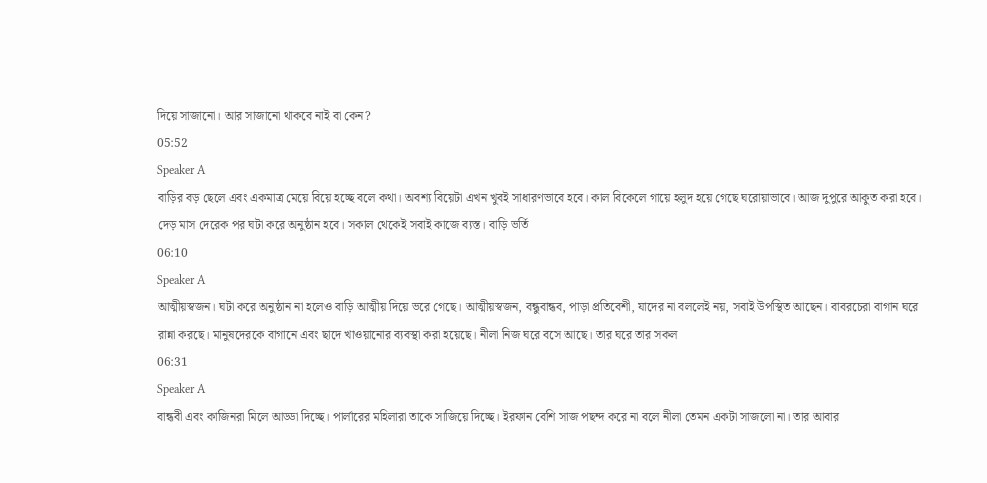দিয়ে সাজানো। আর সাজানো থাকবে নাই বা কেন?
05:52
Speaker A
বাড়ির বড় ছেলে এবং একমাত্র মেয়ে বিয়ে হচ্ছে বলে কথা। অবশ্য বিয়েটা এখন খুবই সাধারণভাবে হবে। কাল বিকেলে গায়ে হলুদ হয়ে গেছে ঘরোয়াভাবে। আজ দুপুরে আকুত করা হবে। দেড় মাস দেরেক পর ঘটা করে অনুষ্ঠান হবে। সকাল থেকেই সবাই কাজে ব্যস্ত। বাড়ি ভর্তি
06:10
Speaker A
আত্মীয়স্বজন। ঘটা করে অনুষ্ঠান না হলেও বাড়ি আত্মীয় দিয়ে ভরে গেছে। আত্মীয়স্বজন, বন্ধুবান্ধব, পাড়া প্রতিবেশী, যাদের না বললেই নয়, সবাই উপস্থিত আছেন। বাবরচেরা বাগান ঘরে রান্না করছে। মানুষদেরকে বাগানে এবং ছাদে খাওয়ানোর ব্যবস্থা করা হয়েছে। নীলা নিজ ঘরে বসে আছে। তার ঘরে তার সকল
06:31
Speaker A
বান্ধবী এবং কাজিনরা মিলে আড্ডা দিচ্ছে। পার্লারের মহিলারা তাকে সাজিয়ে দিচ্ছে। ইরফান বেশি সাজ পছন্দ করে না বলে নীলা তেমন একটা সাজলো না। তার আবার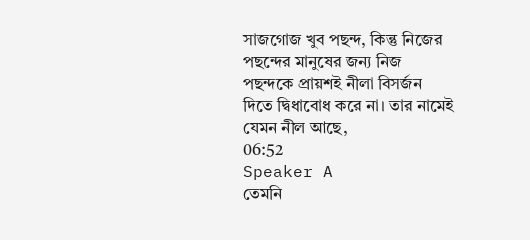সাজগোজ খুব পছন্দ, কিন্তু নিজের পছন্দের মানুষের জন্য নিজ পছন্দকে প্রায়শই নীলা বিসর্জন দিতে দ্বিধাবোধ করে না। তার নামেই যেমন নীল আছে,
06:52
Speaker A
তেমনি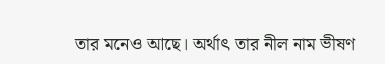তার মনেও আছে। অর্থাৎ তার নীল নাম ভীষণ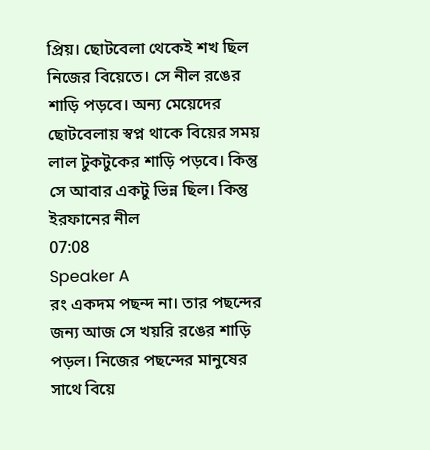প্রিয়। ছোটবেলা থেকেই শখ ছিল নিজের বিয়েতে। সে নীল রঙের শাড়ি পড়বে। অন্য মেয়েদের ছোটবেলায় স্বপ্ন থাকে বিয়ের সময় লাল টুকটুকের শাড়ি পড়বে। কিন্তু সে আবার একটু ভিন্ন ছিল। কিন্তু ইরফানের নীল
07:08
Speaker A
রং একদম পছন্দ না। তার পছন্দের জন্য আজ সে খয়রি রঙের শাড়ি পড়ল। নিজের পছন্দের মানুষের সাথে বিয়ে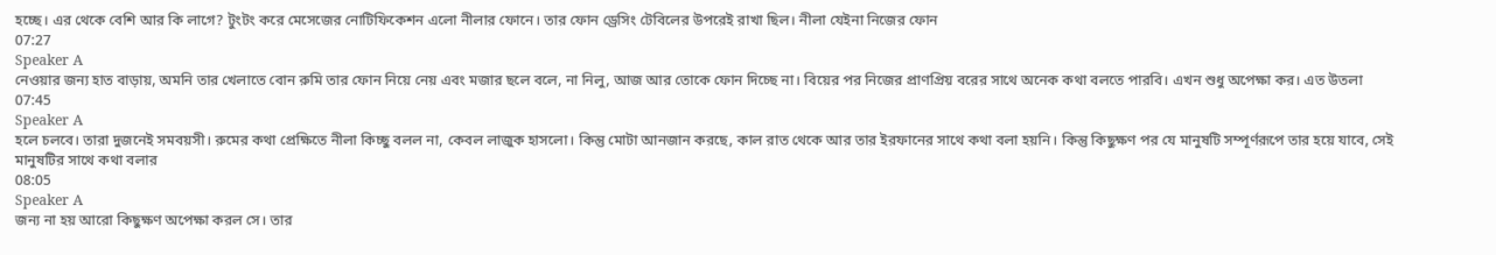হচ্ছে। এর থেকে বেশি আর কি লাগে? টুংটং করে মেসেজের নোটিফিকেশন এলো নীলার ফোনে। তার ফোন ড্রেসিং টেবিলের উপরেই রাখা ছিল। নীলা যেইনা নিজের ফোন
07:27
Speaker A
নেওয়ার জন্য হাত বাড়ায়, অমনি তার খেলাতে বোন রুমি তার ফোন নিয়ে নেয় এবং মজার ছলে বলে, না নিলু, আজ আর তোকে ফোন দিচ্ছে না। বিয়ের পর নিজের প্রাণপ্রিয় বরের সাথে অনেক কথা বলতে পারবি। এখন শুধু অপেক্ষা কর। এত উতলা
07:45
Speaker A
হলে চলবে। তারা দুজনেই সমবয়সী। রুমের কথা প্রেক্ষিতে নীলা কিচ্ছু বলল না, কেবল লাজুক হাসলো। কিন্তু মোটা আনজান করছে, কাল রাত থেকে আর তার ইরফানের সাথে কথা বলা হয়নি। কিন্তু কিছুক্ষণ পর যে মানুষটি সম্পূর্ণরূপে তার হয়ে যাবে, সেই মানুষটির সাথে কথা বলার
08:05
Speaker A
জন্য না হয় আরো কিছুক্ষণ অপেক্ষা করল সে। তার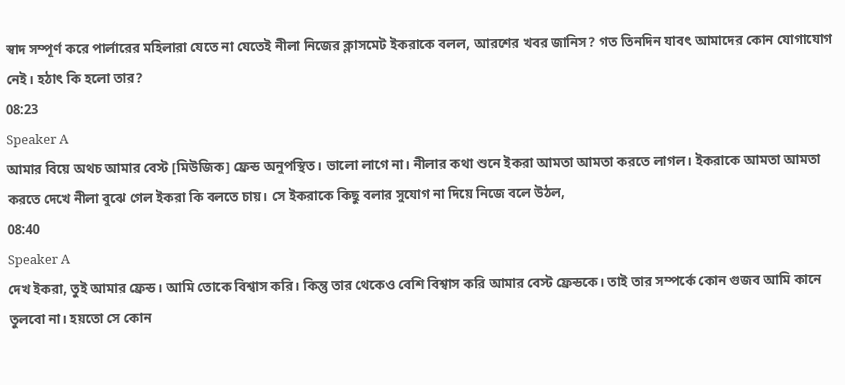স্বাদ সম্পূর্ণ করে পার্লারের মহিলারা যেতে না যেতেই নীলা নিজের ক্লাসমেট ইকরাকে বলল, আরশের খবর জানিস? গত তিনদিন যাবৎ আমাদের কোন যোগাযোগ নেই। হঠাৎ কি হলো তার?
08:23
Speaker A
আমার বিয়ে অথচ আমার বেস্ট [মিউজিক] ফ্রেন্ড অনুপস্থিত। ভালো লাগে না। নীলার কথা শুনে ইকরা আমতা আমতা করতে লাগল। ইকরাকে আমতা আমতা করতে দেখে নীলা বুঝে গেল ইকরা কি বলতে চায়। সে ইকরাকে কিছু বলার সুযোগ না দিয়ে নিজে বলে উঠল,
08:40
Speaker A
দেখ ইকরা, তুই আমার ফ্রেন্ড। আমি তোকে বিশ্বাস করি। কিন্তু তার থেকেও বেশি বিশ্বাস করি আমার বেস্ট ফ্রেন্ডকে। তাই তার সম্পর্কে কোন গুজব আমি কানে তুলবো না। হয়তো সে কোন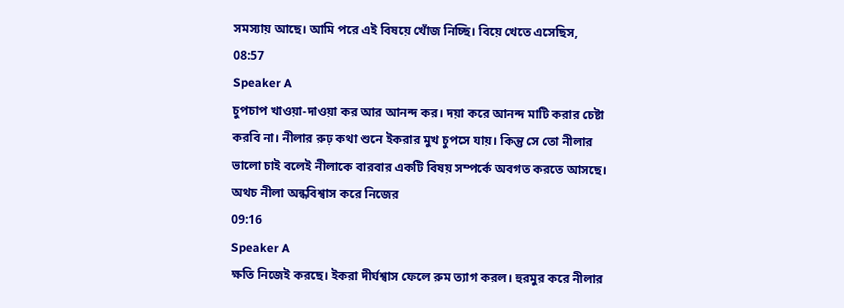সমস্যায় আছে। আমি পরে এই বিষয়ে খোঁজ নিচ্ছি। বিয়ে খেতে এসেছিস,
08:57
Speaker A
চুপচাপ খাওয়া-দাওয়া কর আর আনন্দ কর। দয়া করে আনন্দ মাটি করার চেষ্টা করবি না। নীলার রুঢ় কথা শুনে ইকরার মুখ চুপসে যায়। কিন্তু সে তো নীলার ভালো চাই বলেই নীলাকে বারবার একটি বিষয় সম্পর্কে অবগত করতে আসছে। অথচ নীলা অন্ধবিশ্বাস করে নিজের
09:16
Speaker A
ক্ষতি নিজেই করছে। ইকরা দীর্ঘশ্বাস ফেলে রুম ত্যাগ করল। হুরমুর করে নীলার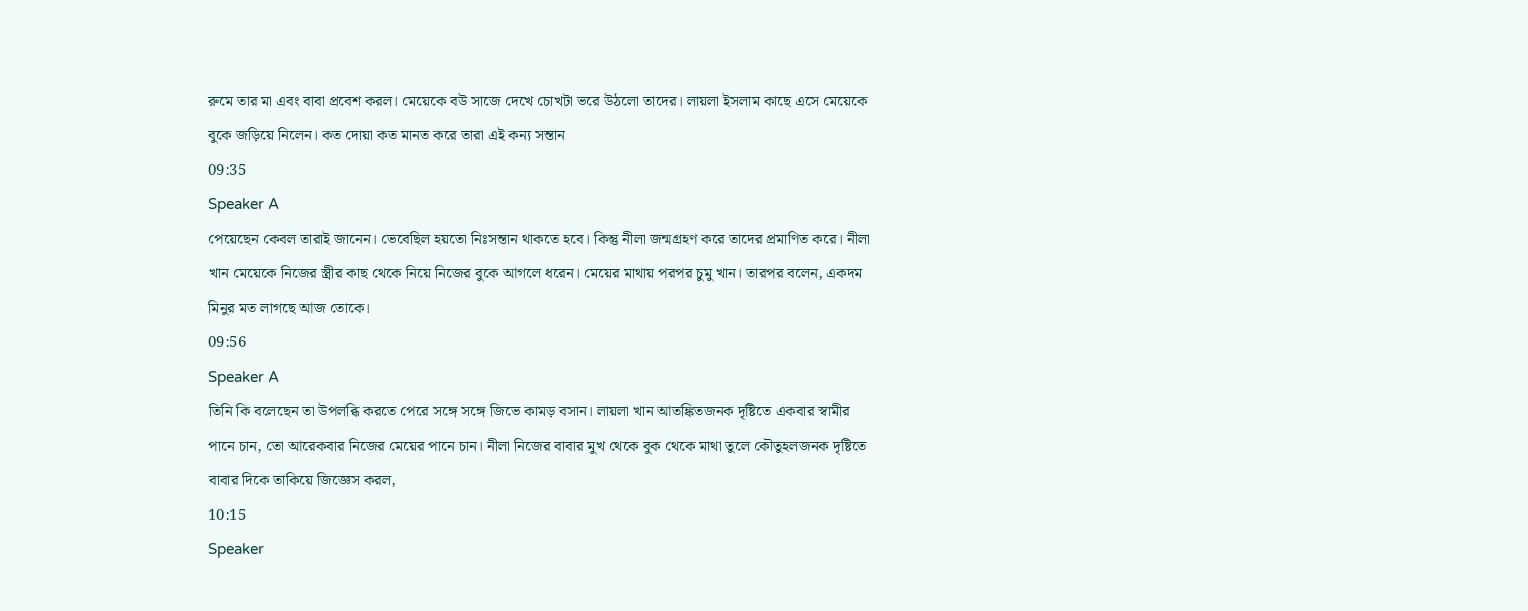রুমে তার মা এবং বাবা প্রবেশ করল। মেয়েকে বউ সাজে দেখে চোখটা ভরে উঠলো তাদের। লায়লা ইসলাম কাছে এসে মেয়েকে বুকে জড়িয়ে নিলেন। কত দোয়া কত মানত করে তারা এই কন্য সন্তান
09:35
Speaker A
পেয়েছেন কেবল তারাই জানেন। ভেবেছিল হয়তো নিঃসন্তান থাকতে হবে। কিন্তু নীলা জন্মগ্রহণ করে তাদের প্রমাণিত করে। নীলা খান মেয়েকে নিজের স্ত্রীর কাছ থেকে নিয়ে নিজের বুকে আগলে ধরেন। মেয়ের মাথায় পরপর চুমু খান। তারপর বলেন, একদম মিনুর মত লাগছে আজ তোকে।
09:56
Speaker A
তিনি কি বলেছেন তা উপলব্ধি করতে পেরে সঙ্গে সঙ্গে জিভে কামড় বসান। লায়লা খান আতঙ্কিতজনক দৃষ্টিতে একবার স্বামীর পানে চান, তো আরেকবার নিজের মেয়ের পানে চান। নীলা নিজের বাবার মুখ থেকে বুক থেকে মাথা তুলে কৌতুহলজনক দৃষ্টিতে বাবার দিকে তাকিয়ে জিজ্ঞেস করল,
10:15
Speaker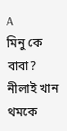A
মিনু কে বাবা? নীলাই খান থমকে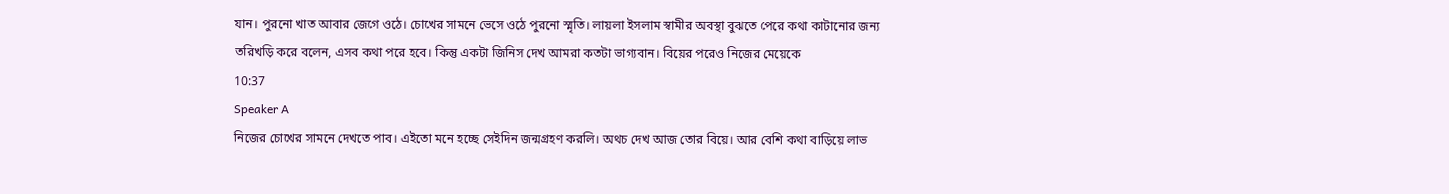যান। পুরনো খাত আবার জেগে ওঠে। চোখের সামনে ভেসে ওঠে পুরনো স্মৃতি। লায়লা ইসলাম স্বামীর অবস্থা বুঝতে পেরে কথা কাটানোর জন্য তরিখড়ি করে বলেন, এসব কথা পরে হবে। কিন্তু একটা জিনিস দেখ আমরা কতটা ভাগ্যবান। বিয়ের পরেও নিজের মেয়েকে
10:37
Speaker A
নিজের চোখের সামনে দেখতে পাব। এইতো মনে হচ্ছে সেইদিন জন্মগ্রহণ করলি। অথচ দেখ আজ তোর বিয়ে। আর বেশি কথা বাড়িয়ে লাভ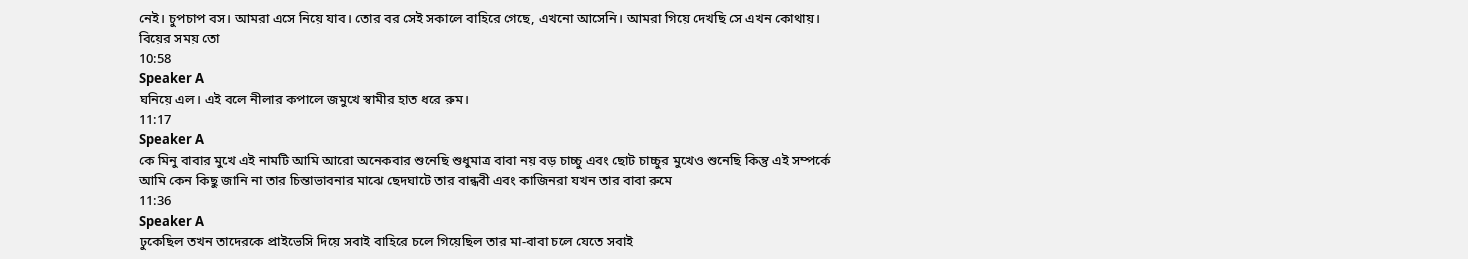নেই। চুপচাপ বস। আমরা এসে নিয়ে যাব। তোর বর সেই সকালে বাহিরে গেছে, এখনো আসেনি। আমরা গিয়ে দেখছি সে এখন কোথায়। বিয়ের সময় তো
10:58
Speaker A
ঘনিয়ে এল। এই বলে নীলার কপালে জমুখে স্বামীর হাত ধরে রুম।
11:17
Speaker A
কে মিনু বাবার মুখে এই নামটি আমি আরো অনেকবার শুনেছি শুধুমাত্র বাবা নয় বড় চাচ্চু এবং ছোট চাচ্চুর মুখেও শুনেছি কিন্তু এই সম্পর্কে আমি কেন কিছু জানি না তার চিন্তাভাবনার মাঝে ছেদঘাটে তার বান্ধবী এবং কাজিনরা যখন তার বাবা রুমে
11:36
Speaker A
ঢুকেছিল তখন তাদেরকে প্রাইভেসি দিয়ে সবাই বাহিরে চলে গিয়েছিল তার মা-বাবা চলে যেতে সবাই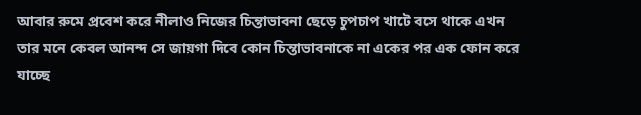আবার রুমে প্রবেশ করে নীলাও নিজের চিন্তাভাবনা ছেড়ে চুপচাপ খাটে বসে থাকে এখন তার মনে কেবল আনন্দ সে জায়গা দিবে কোন চিন্তাভাবনাকে না একের পর এক ফোন করে যাচ্ছে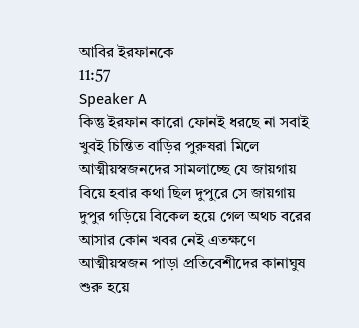আবির ইরফানকে
11:57
Speaker A
কিন্তু ইরফান কারো ফোনই ধরছে না সবাই খুবই চিন্তিত বাড়ির পুরুষরা মিলে আত্মীয়স্বজনদের সামলাচ্ছে যে জায়গায় বিয়ে হবার কথা ছিল দুপুরে সে জায়গায় দুপুর গড়িয়ে বিকেল হয়ে গেল অথচ বরের আসার কোন খবর নেই এতক্ষণে আত্মীয়স্বজন পাড়া প্রতিবেশীদের কানাঘুষ শুরু হয়ে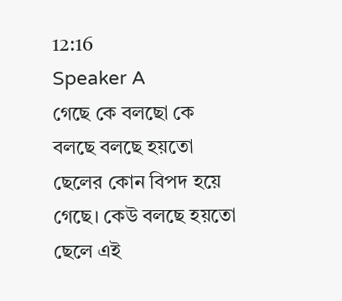12:16
Speaker A
গেছে কে বলছো কে বলছে বলছে হয়তো ছেলের কোন বিপদ হয়ে গেছে। কেউ বলছে হয়তো ছেলে এই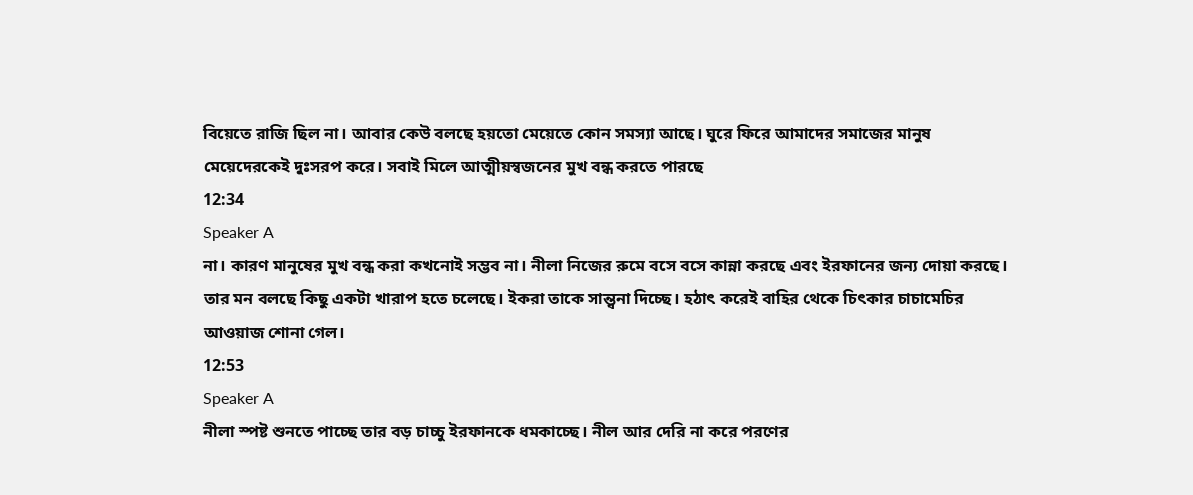বিয়েতে রাজি ছিল না। আবার কেউ বলছে হয়তো মেয়েতে কোন সমস্যা আছে। ঘুরে ফিরে আমাদের সমাজের মানুষ মেয়েদেরকেই দুঃসরপ করে। সবাই মিলে আত্মীয়স্বজনের মুখ বন্ধ করতে পারছে
12:34
Speaker A
না। কারণ মানুষের মুখ বন্ধ করা কখনোই সম্ভব না। নীলা নিজের রুমে বসে বসে কান্না করছে এবং ইরফানের জন্য দোয়া করছে। তার মন বলছে কিছু একটা খারাপ হতে চলেছে। ইকরা তাকে সান্ত্বনা দিচ্ছে। হঠাৎ করেই বাহির থেকে চিৎকার চাচামেচির আওয়াজ শোনা গেল।
12:53
Speaker A
নীলা স্পষ্ট শুনতে পাচ্ছে তার বড় চাচ্চু ইরফানকে ধমকাচ্ছে। নীল আর দেরি না করে পরণের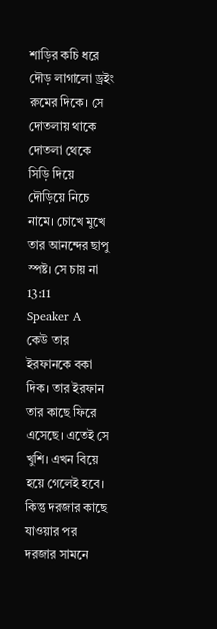শাড়ির কচি ধরে দৌড় লাগালো ড্রইং রুমের দিকে। সে দোতলায় থাকে দোতলা থেকে সিড়ি দিয়ে দৌড়িয়ে নিচে নামে। চোখে মুখে তার আনন্দের ছাপু স্পষ্ট। সে চায় না
13:11
Speaker A
কেউ তার ইরফানকে বকা দিক। তার ইরফান তার কাছে ফিরে এসেছে। এতেই সে খুশি। এখন বিয়ে হয়ে গেলেই হবে। কিন্তু দরজার কাছে যাওয়ার পর দরজার সামনে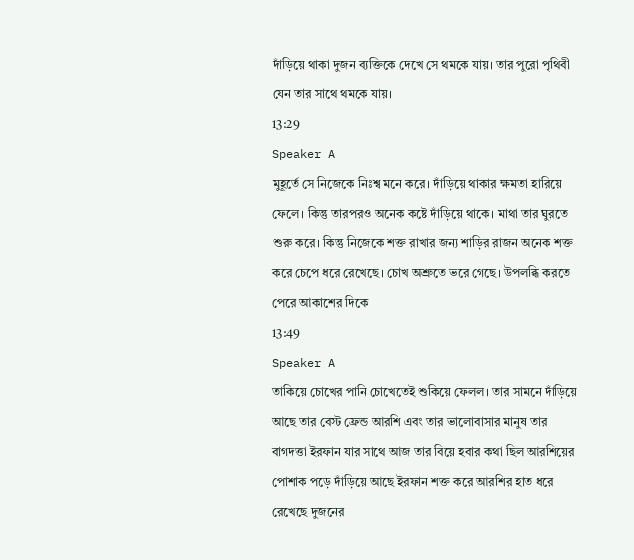দাঁড়িয়ে থাকা দুজন ব্যক্তিকে দেখে সে থমকে যায়। তার পুরো পৃথিবী যেন তার সাথে থমকে যায়।
13:29
Speaker A
মুহূর্তে সে নিজেকে নিঃশ্ব মনে করে। দাঁড়িয়ে থাকার ক্ষমতা হারিয়ে ফেলে। কিন্তু তারপরও অনেক কষ্টে দাঁড়িয়ে থাকে। মাথা তার ঘুরতে শুরু করে। কিন্তু নিজেকে শক্ত রাখার জন্য শাড়ির রাজন অনেক শক্ত করে চেপে ধরে রেখেছে। চোখ অশ্রুতে ভরে গেছে। উপলব্ধি করতে পেরে আকাশের দিকে
13:49
Speaker A
তাকিয়ে চোখের পানি চোখেতেই শুকিয়ে ফেলল। তার সামনে দাঁড়িয়ে আছে তার বেস্ট ফ্রেন্ড আরশি এবং তার ভালোবাসার মানুষ তার বাগদত্তা ইরফান যার সাথে আজ তার বিয়ে হবার কথা ছিল আরশিয়ের পোশাক পড়ে দাঁড়িয়ে আছে ইরফান শক্ত করে আরশির হাত ধরে রেখেছে দুজনের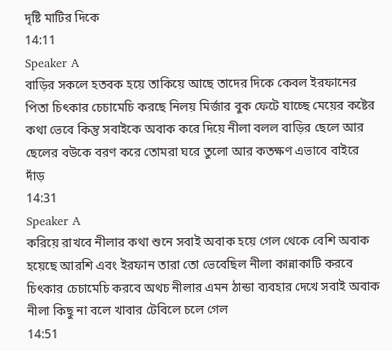দৃষ্টি মাটির দিকে
14:11
Speaker A
বাড়ির সকলে হতবক হয়ে তাকিয়ে আছে তাদের দিকে কেবল ইরফানের পিতা চিৎকার চেচামেচি করছে নিলয় মির্জার বুক ফেটে যাচ্ছে মেয়ের কষ্টের কথা ভেবে কিন্তু সবাইকে অবাক করে দিয়ে নীলা বলল বাড়ির ছেলে আর ছেলের বউকে বরণ করে তোমরা ঘরে তুলো আর কতক্ষণ এভাবে বাইরে দাঁড়
14:31
Speaker A
করিয়ে রাখবে নীলার কথা শুনে সবাই অবাক হয়ে গেল থেকে বেশি অবাক হয়েছে আরশি এবং ইরফান তারা তো ভেবেছিল নীলা কান্নাকাটি করবে চিৎকার চেচামেচি করবে অথচ নীলার এমন ঠান্ডা ব্যবহার দেখে সবাই অবাক নীলা কিছু না বলে খাবার টেবিলে চলে গেল
14:51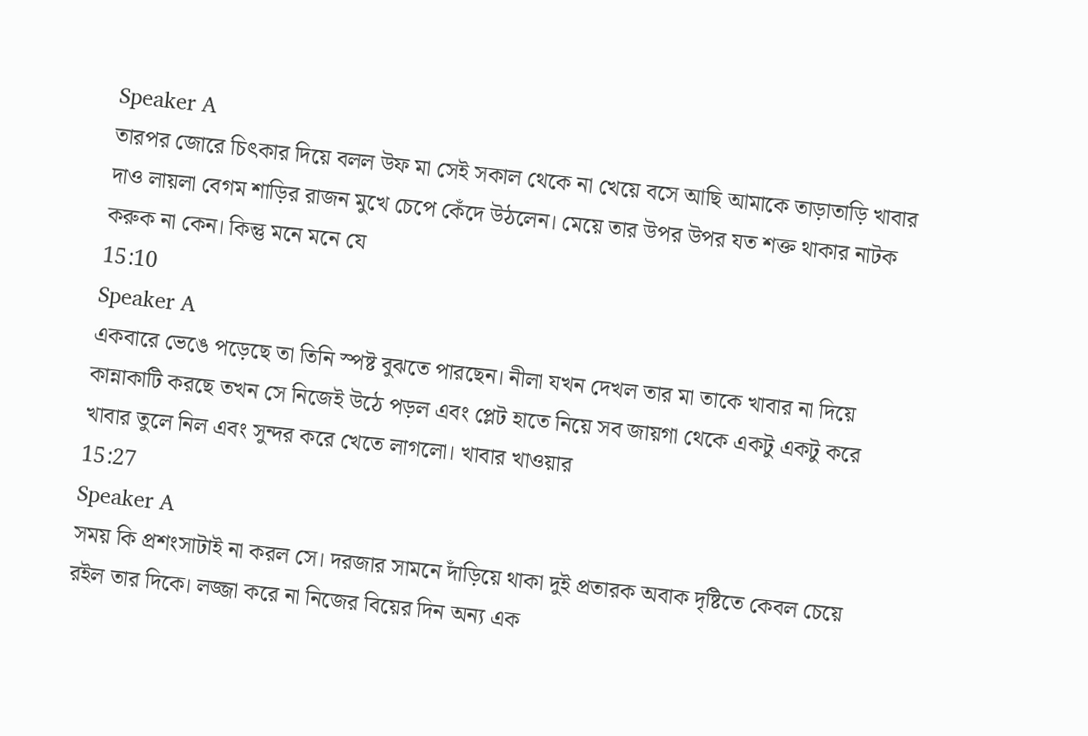Speaker A
তারপর জোরে চিৎকার দিয়ে বলল উফ মা সেই সকাল থেকে না খেয়ে বসে আছি আমাকে তাড়াতাড়ি খাবার দাও লায়লা বেগম শাড়ির রাজন মুখে চেপে কেঁদে উঠলেন। মেয়ে তার উপর উপর যত শক্ত থাকার নাটক করুক না কেন। কিন্তু মনে মনে যে
15:10
Speaker A
একবারে ভেঙে পড়েছে তা তিনি স্পষ্ট বুঝতে পারছেন। নীলা যখন দেখল তার মা তাকে খাবার না দিয়ে কান্নাকাটি করছে তখন সে নিজেই উঠে পড়ল এবং প্লেট হাতে নিয়ে সব জায়গা থেকে একটু একটু করে খাবার তুলে নিল এবং সুন্দর করে খেতে লাগলো। খাবার খাওয়ার
15:27
Speaker A
সময় কি প্রশংসাটাই না করল সে। দরজার সামনে দাঁড়িয়ে থাকা দুই প্রতারক অবাক দৃষ্টিতে কেবল চেয়ে রইল তার দিকে। লজ্জা করে না নিজের বিয়ের দিন অন্য এক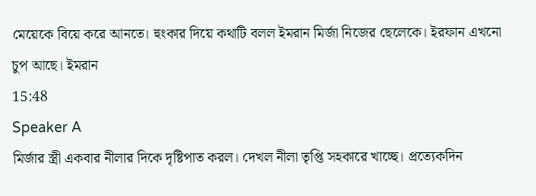মেয়েকে বিয়ে করে আনতে। হুংকার দিয়ে কথাটি বলল ইমরান মির্জা নিজের ছেলেকে। ইরফান এখনো চুপ আছে। ইমরান
15:48
Speaker A
মির্জার স্ত্রী একবার নীলার দিকে দৃষ্টিপাত করল। দেখল নীলা তৃপ্তি সহকারে খাচ্ছে। প্রত্যেকদিন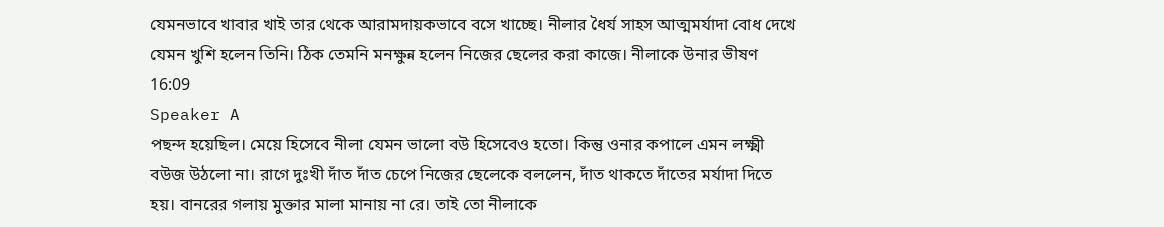যেমনভাবে খাবার খাই তার থেকে আরামদায়কভাবে বসে খাচ্ছে। নীলার ধৈর্য সাহস আত্মমর্যাদা বোধ দেখে যেমন খুশি হলেন তিনি। ঠিক তেমনি মনক্ষুন্ন হলেন নিজের ছেলের করা কাজে। নীলাকে উনার ভীষণ
16:09
Speaker A
পছন্দ হয়েছিল। মেয়ে হিসেবে নীলা যেমন ভালো বউ হিসেবেও হতো। কিন্তু ওনার কপালে এমন লক্ষ্মী বউজ উঠলো না। রাগে দুঃখী দাঁত দাঁত চেপে নিজের ছেলেকে বললেন, দাঁত থাকতে দাঁতের মর্যাদা দিতে হয়। বানরের গলায় মুক্তার মালা মানায় না রে। তাই তো নীলাকে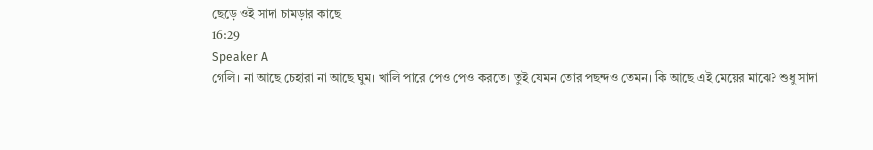ছেড়ে ওই সাদা চামড়ার কাছে
16:29
Speaker A
গেলি। না আছে চেহারা না আছে ঘুম। খালি পারে পেও পেও করতে। তুই যেমন তোর পছন্দও তেমন। কি আছে এই মেয়ের মাঝে? শুধু সাদা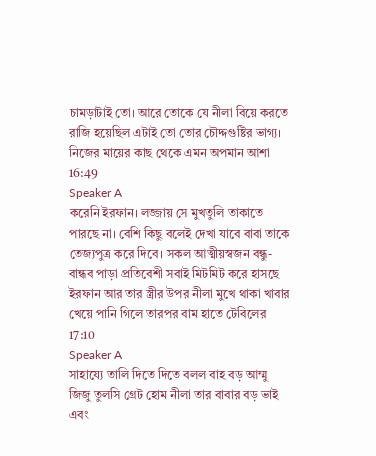চামড়াটাই তো। আরে তোকে যে নীলা বিয়ে করতে রাজি হয়েছিল এটাই তো তোর চৌদ্দগুষ্টির ভাগ্য। নিজের মায়ের কাছ থেকে এমন অপমান আশা
16:49
Speaker A
করেনি ইরফান। লজ্জায় সে মুখতুলি তাকাতে পারছে না। বেশি কিছু বলেই দেখা যাবে বাবা তাকে তেজ্যপুত্র করে দিবে। সকল আত্মীয়স্বজন বন্ধু-বান্ধব পাড়া প্রতিবেশী সবাই মিটমিট করে হাসছে ইরফান আর তার স্ত্রীর উপর নীলা মুখে থাকা খাবার খেয়ে পানি গিলে তারপর বাম হাতে টেবিলের
17:10
Speaker A
সাহায্যে তালি দিতে দিতে বলল বাহ বড় আম্মু জিজু তুলসি গ্রেট হোম নীলা তার বাবার বড় ভাই এবং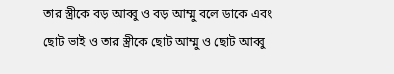তার স্ত্রীকে বড় আব্বু ও বড় আম্মু বলে ডাকে এবং ছোট ভাই ও তার স্ত্রীকে ছোট আম্মু ও ছোট আব্বু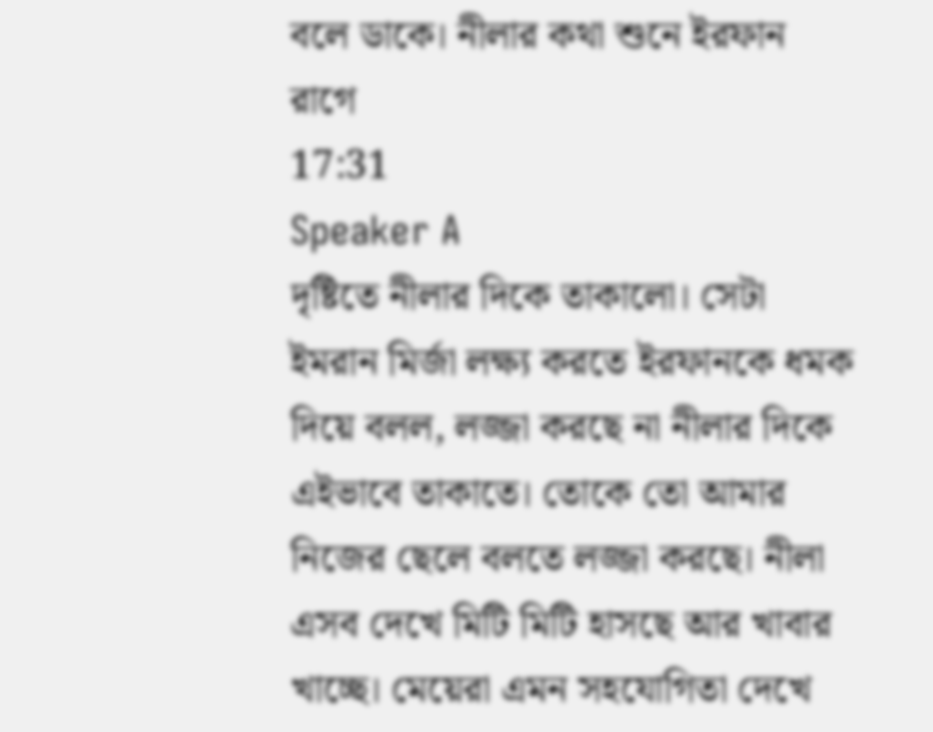বলে ডাকে। নীলার কথা শুনে ইরফান রাগে
17:31
Speaker A
দৃষ্টিতে নীলার দিকে তাকালো। সেটা ইমরান মির্জা লক্ষ্য করতে ইরফানকে ধমক দিয়ে বলল, লজ্জা করছে না নীলার দিকে এইভাবে তাকাতে। তোকে তো আমার নিজের ছেলে বলতে লজ্জা করছে। নীলা এসব দেখে মিটি মিটি হাসছে আর খাবার খাচ্ছে। মেয়েরা এমন সহযোগিতা দেখে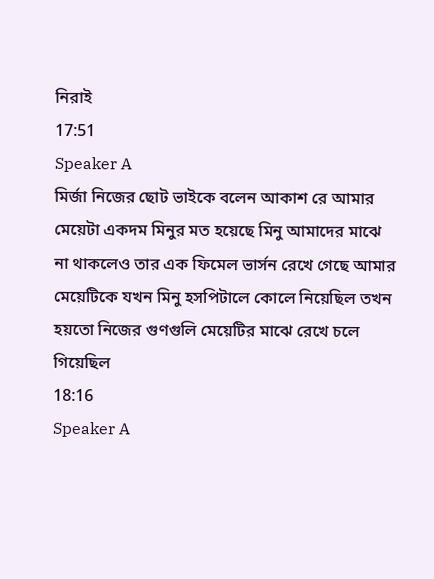নিরাই
17:51
Speaker A
মির্জা নিজের ছোট ভাইকে বলেন আকাশ রে আমার মেয়েটা একদম মিনুর মত হয়েছে মিনু আমাদের মাঝে না থাকলেও তার এক ফিমেল ভার্সন রেখে গেছে আমার মেয়েটিকে যখন মিনু হসপিটালে কোলে নিয়েছিল তখন হয়তো নিজের গুণগুলি মেয়েটির মাঝে রেখে চলে গিয়েছিল
18:16
Speaker A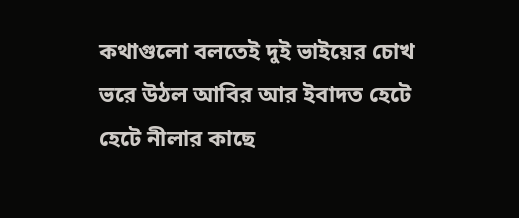কথাগুলো বলতেই দুই ভাইয়ের চোখ ভরে উঠল আবির আর ইবাদত হেটে হেটে নীলার কাছে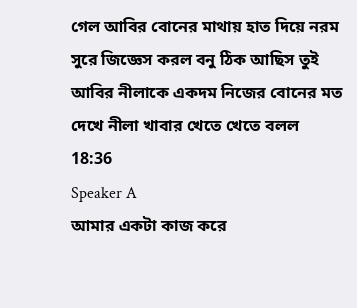গেল আবির বোনের মাথায় হাত দিয়ে নরম সুরে জিজ্ঞেস করল বনু ঠিক আছিস তুই আবির নীলাকে একদম নিজের বোনের মত দেখে নীলা খাবার খেতে খেতে বলল
18:36
Speaker A
আমার একটা কাজ করে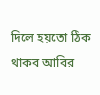দিলে হয়তো ঠিক থাকব আবির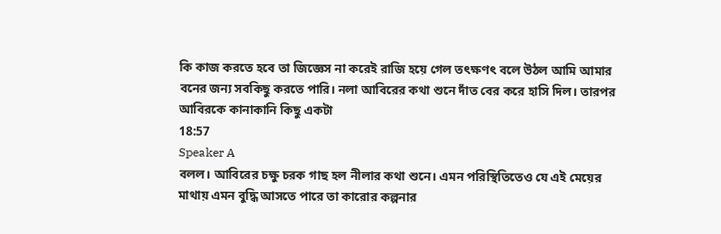কি কাজ করতে হবে তা জিজ্ঞেস না করেই রাজি হয়ে গেল তৎক্ষণৎ বলে উঠল আমি আমার বনের জন্য সবকিছু করতে পারি। নলা আবিরের কথা শুনে দাঁত বের করে হাসি দিল। তারপর আবিরকে কানাকানি কিছু একটা
18:57
Speaker A
বলল। আবিরের চক্ষু চরক গাছ হল নীলার কথা শুনে। এমন পরিস্থিতিতেও যে এই মেয়ের মাথায় এমন বুদ্ধি আসতে পারে তা কারোর কল্পনার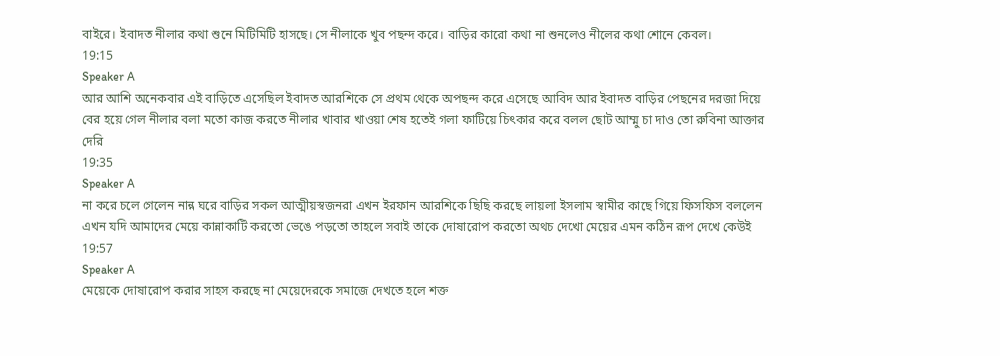বাইরে। ইবাদত নীলার কথা শুনে মিটিমিটি হাসছে। সে নীলাকে খুব পছন্দ করে। বাড়ির কারো কথা না শুনলেও নীলের কথা শোনে কেবল।
19:15
Speaker A
আর আশি অনেকবার এই বাড়িতে এসেছিল ইবাদত আরশিকে সে প্রথম থেকে অপছন্দ করে এসেছে আবিদ আর ইবাদত বাড়ির পেছনের দরজা দিয়ে বের হয়ে গেল নীলার বলা মতো কাজ করতে নীলার খাবার খাওয়া শেষ হতেই গলা ফাটিয়ে চিৎকার করে বলল ছোট আম্মু চা দাও তো রুবিনা আক্তার দেরি
19:35
Speaker A
না করে চলে গেলেন নান্ন ঘরে বাড়ির সকল আত্মীয়স্বজনরা এখন ইরফান আরশিকে ছিছি করছে লায়লা ইসলাম স্বামীর কাছে গিয়ে ফিসফিস বললেন এখন যদি আমাদের মেয়ে কান্নাকাটি করতো ভেঙে পড়তো তাহলে সবাই তাকে দোষারোপ করতো অথচ দেখো মেয়ের এমন কঠিন রূপ দেখে কেউই
19:57
Speaker A
মেয়েকে দোষারোপ করার সাহস করছে না মেয়েদেরকে সমাজে দেখতে হলে শক্ত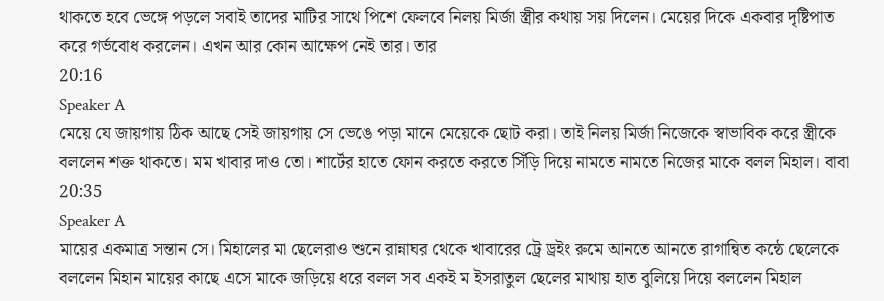থাকতে হবে ভেঙ্গে পড়লে সবাই তাদের মাটির সাথে পিশে ফেলবে নিলয় মির্জা স্ত্রীর কথায় সয় দিলেন। মেয়ের দিকে একবার দৃষ্টিপাত করে গর্ভবোধ করলেন। এখন আর কোন আক্ষেপ নেই তার। তার
20:16
Speaker A
মেয়ে যে জায়গায় ঠিক আছে সেই জায়গায় সে ভেঙে পড়া মানে মেয়েকে ছোট করা। তাই নিলয় মির্জা নিজেকে স্বাভাবিক করে স্ত্রীকে বললেন শক্ত থাকতে। মম খাবার দাও তো। শার্টের হাতে ফোন করতে করতে সিঁড়ি দিয়ে নামতে নামতে নিজের মাকে বলল মিহাল। বাবা
20:35
Speaker A
মায়ের একমাত্র সন্তান সে। মিহালের মা ছেলেরাও শুনে রান্নাঘর থেকে খাবারের ট্রে ড্রইং রুমে আনতে আনতে রাগান্বিত কন্ঠে ছেলেকে বললেন মিহান মায়ের কাছে এসে মাকে জড়িয়ে ধরে বলল সব একই ম ইসরাতুল ছেলের মাথায় হাত বুলিয়ে দিয়ে বললেন মিহাল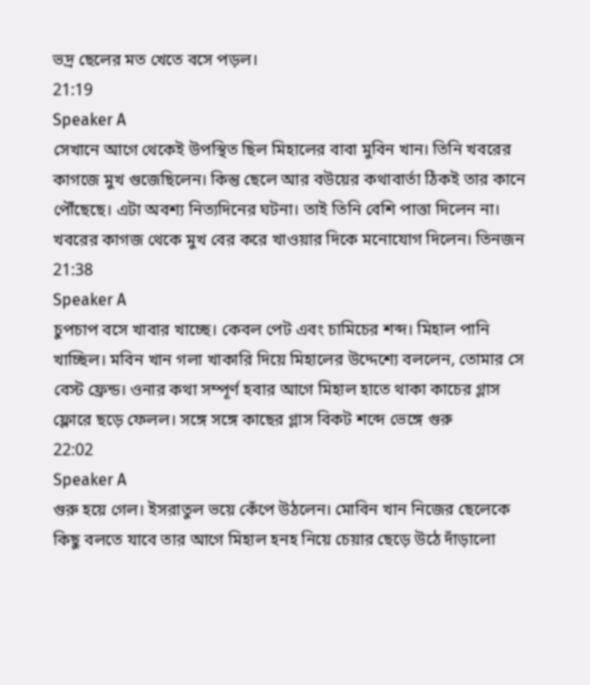ভদ্র ছেলের মত খেতে বসে পড়ল।
21:19
Speaker A
সেখানে আগে থেকেই উপস্থিত ছিল মিহালের বাবা মুবিন খান। তিনি খবরের কাগজে মুখ গুজেছিলেন। কিন্তু ছেলে আর বউয়ের কথাবার্তা ঠিকই তার কানে পৌঁছেছে। এটা অবশ্য নিত্যদিনের ঘটনা। তাই তিনি বেশি পাত্তা দিলেন না। খবরের কাগজ থেকে মুখ বের করে খাওয়ার দিকে মনোযোগ দিলেন। তিনজন
21:38
Speaker A
চুপচাপ বসে খাবার খাচ্ছে। কেবল পেট এবং চামিচের শব্দ। মিহাল পানি খাচ্ছিল। মবিন খান গলা খাকারি দিয়ে মিহালের উদ্দেশ্যে বললেন, তোমার সে বেস্ট ফ্রেন্ড। ওনার কথা সম্পূর্ণ হবার আগে মিহাল হাতে থাকা কাচের গ্লাস ফ্লোরে ছড়ে ফেলল। সঙ্গে সঙ্গে কাছের গ্লাস বিকট শব্দে ভেঙ্গে গুরু
22:02
Speaker A
গুরু হয়ে গেল। ইসরাতুল ভয়ে কেঁপে উঠলেন। মোবিন খান নিজের ছেলেকে কিছু বলতে যাবে তার আগে মিহাল হনহ নিয়ে চেয়ার ছেড়ে উঠে দাঁড়ালো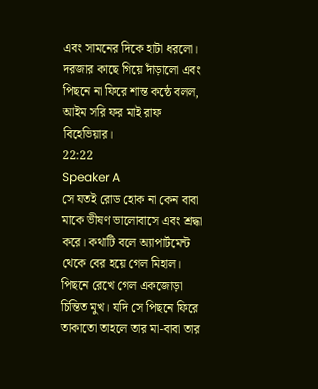এবং সামনের দিকে হাটা ধরলো। দরজার কাছে গিয়ে দাঁড়ালো এবং পিছনে না ফিরে শান্ত কন্ঠে বলল, আইম সরি ফর মাই রাফ বিহেভিয়ার।
22:22
Speaker A
সে যতই রোড হোক না কেন বাবা মাকে ভীষণ ভালোবাসে এবং শ্রদ্ধা করে। কথাটি বলে অ্যাপার্টমেন্ট থেকে বের হয়ে গেল মিহাল। পিছনে রেখে গেল একজোড়া চিন্তিত মুখ। যদি সে পিছনে ফিরে তাকাতো তাহলে তার মা-বাবা তার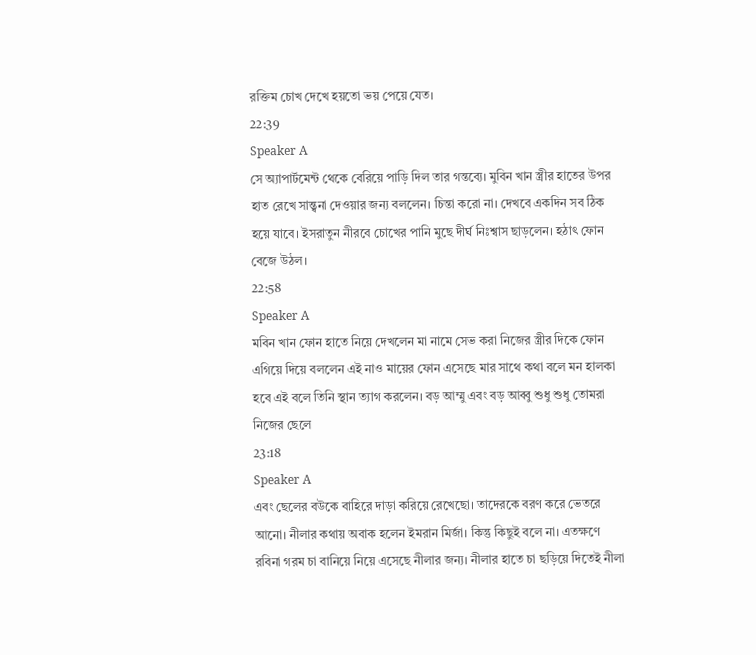রক্তিম চোখ দেখে হয়তো ভয় পেয়ে যেত।
22:39
Speaker A
সে অ্যাপার্টমেন্ট থেকে বেরিয়ে পাড়ি দিল তার গন্তব্যে। মুবিন খান স্ত্রীর হাতের উপর হাত রেখে সান্ত্বনা দেওয়ার জন্য বললেন। চিন্তা করো না। দেখবে একদিন সব ঠিক হয়ে যাবে। ইসরাতুন নীরবে চোখের পানি মুছে দীর্ঘ নিঃশ্বাস ছাড়লেন। হঠাৎ ফোন বেজে উঠল।
22:58
Speaker A
মবিন খান ফোন হাতে নিয়ে দেখলেন মা নামে সেভ করা নিজের স্ত্রীর দিকে ফোন এগিয়ে দিয়ে বললেন এই নাও মায়ের ফোন এসেছে মার সাথে কথা বলে মন হালকা হবে এই বলে তিনি স্থান ত্যাগ করলেন। বড় আম্মু এবং বড় আব্বু শুধু শুধু তোমরা নিজের ছেলে
23:18
Speaker A
এবং ছেলের বউকে বাহিরে দাড়া করিয়ে রেখেছো। তাদেরকে বরণ করে ভেতরে আনো। নীলার কথায় অবাক হলেন ইমরান মির্জা। কিন্তু কিছুই বলে না। এতক্ষণে রবিনা গরম চা বানিয়ে নিয়ে এসেছে নীলার জন্য। নীলার হাতে চা ছড়িয়ে দিতেই নীলা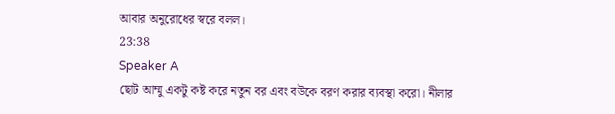আবার অনুরোধের স্বরে বলল।
23:38
Speaker A
ছোট আম্মু একটু কষ্ট করে নতুন বর এবং বউকে বরণ করার ব্যবস্থা করো। নীলার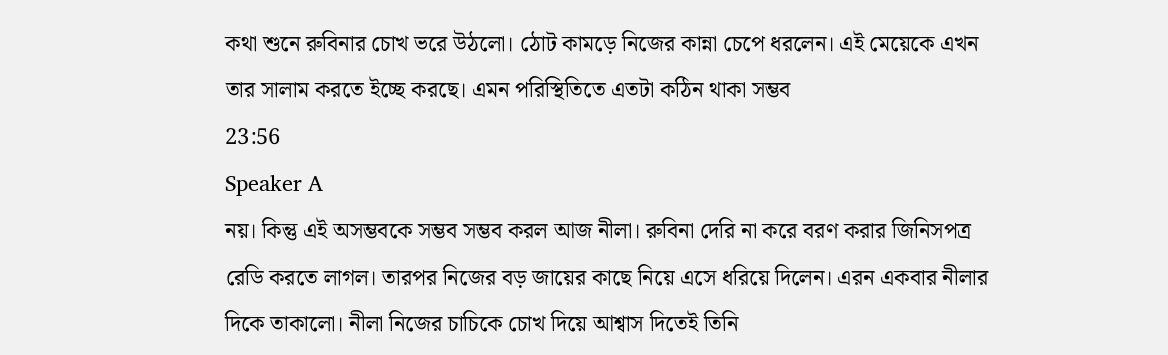কথা শুনে রুবিনার চোখ ভরে উঠলো। ঠোট কামড়ে নিজের কান্না চেপে ধরলেন। এই মেয়েকে এখন তার সালাম করতে ইচ্ছে করছে। এমন পরিস্থিতিতে এতটা কঠিন থাকা সম্ভব
23:56
Speaker A
নয়। কিন্তু এই অসম্ভবকে সম্ভব সম্ভব করল আজ নীলা। রুবিনা দেরি না করে বরণ করার জিনিসপত্র রেডি করতে লাগল। তারপর নিজের বড় জায়ের কাছে নিয়ে এসে ধরিয়ে দিলেন। এরন একবার নীলার দিকে তাকালো। নীলা নিজের চাচিকে চোখ দিয়ে আশ্বাস দিতেই তিনি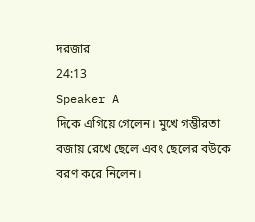দরজার
24:13
Speaker A
দিকে এগিয়ে গেলেন। মুখে গম্ভীরতা বজায় রেখে ছেলে এবং ছেলের বউকে বরণ করে নিলেন।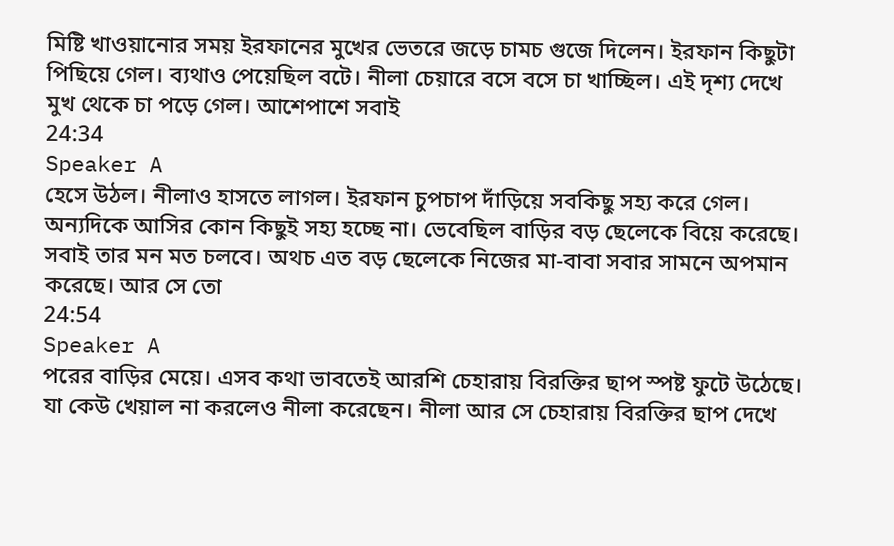মিষ্টি খাওয়ানোর সময় ইরফানের মুখের ভেতরে জড়ে চামচ গুজে দিলেন। ইরফান কিছুটা পিছিয়ে গেল। ব্যথাও পেয়েছিল বটে। নীলা চেয়ারে বসে বসে চা খাচ্ছিল। এই দৃশ্য দেখে মুখ থেকে চা পড়ে গেল। আশেপাশে সবাই
24:34
Speaker A
হেসে উঠল। নীলাও হাসতে লাগল। ইরফান চুপচাপ দাঁড়িয়ে সবকিছু সহ্য করে গেল। অন্যদিকে আসির কোন কিছুই সহ্য হচ্ছে না। ভেবেছিল বাড়ির বড় ছেলেকে বিয়ে করেছে। সবাই তার মন মত চলবে। অথচ এত বড় ছেলেকে নিজের মা-বাবা সবার সামনে অপমান করেছে। আর সে তো
24:54
Speaker A
পরের বাড়ির মেয়ে। এসব কথা ভাবতেই আরশি চেহারায় বিরক্তির ছাপ স্পষ্ট ফুটে উঠেছে। যা কেউ খেয়াল না করলেও নীলা করেছেন। নীলা আর সে চেহারায় বিরক্তির ছাপ দেখে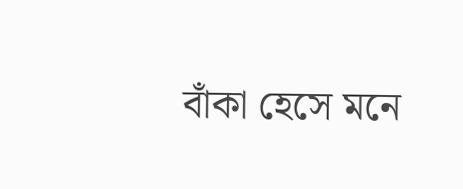বাঁকা হেসে মনে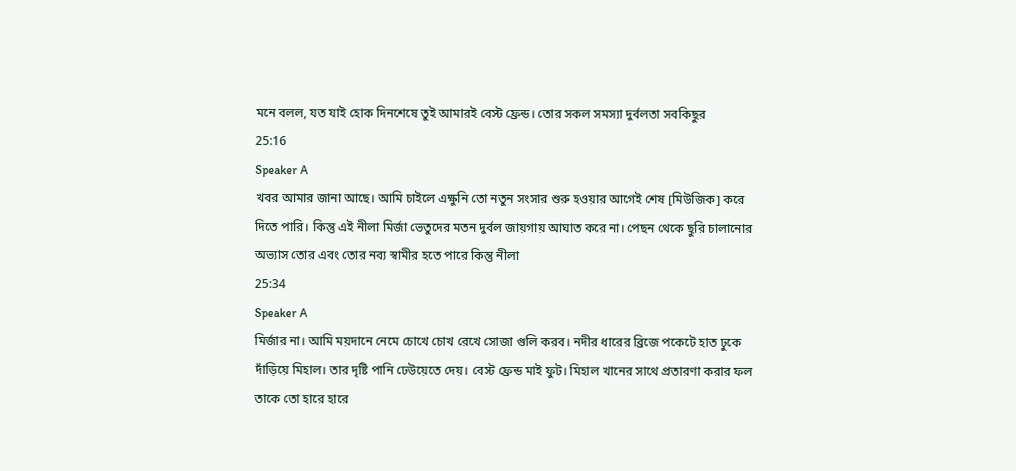মনে বলল, যত যাই হোক দিনশেষে তুই আমারই বেস্ট ফ্রেন্ড। তোর সকল সমস্যা দুর্বলতা সবকিছুর
25:16
Speaker A
খবর আমার জানা আছে। আমি চাইলে এক্ষুনি তো নতুন সংসার শুরু হওয়ার আগেই শেষ [মিউজিক] করে দিতে পারি। কিন্তু এই নীলা মির্জা ভেতুদের মতন দুর্বল জায়গায় আঘাত করে না। পেছন থেকে ছুরি চালানোর অভ্যাস তোর এবং তোর নব্য স্বামীর হতে পারে কিন্তু নীলা
25:34
Speaker A
মির্জার না। আমি ময়দানে নেমে চোখে চোখ রেখে সোজা গুলি করব। নদীর ধারের ব্রিজে পকেটে হাত ঢুকে দাঁড়িয়ে মিহাল। তার দৃষ্টি পানি ঢেউয়েতে দেয়। বেস্ট ফ্রেন্ড মাই ফুট। মিহাল খানের সাথে প্রতারণা করার ফল তাকে তো হারে হারে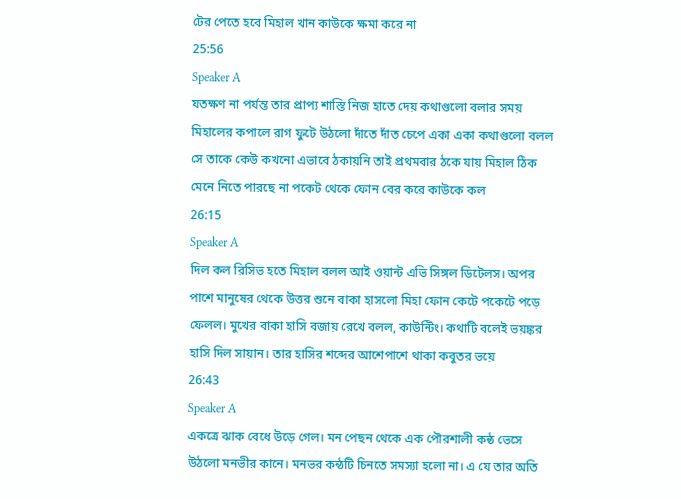টের পেতে হবে মিহাল খান কাউকে ক্ষমা করে না
25:56
Speaker A
যতক্ষণ না পর্যন্ত তার প্রাপ্য শাস্তি নিজ হাতে দেয় কথাগুলো বলার সময় মিহালের কপালে রাগ ফুটে উঠলো দাঁতে দাঁত চেপে একা একা কথাগুলো বলল সে তাকে কেউ কখনো এভাবে ঠকায়নি তাই প্রথমবার ঠকে যায় মিহাল ঠিক মেনে নিতে পারছে না পকেট থেকে ফোন বের করে কাউকে কল
26:15
Speaker A
দিল কল রিসিভ হতে মিহাল বলল আই ওয়ান্ট এভি সিঙ্গল ডিটেলস। অপর পাশে মানুষের থেকে উত্তর শুনে বাকা হাসলো মিহা ফোন কেটে পকেটে পড়ে ফেলল। মুখের বাকা হাসি বজায় রেখে বলল, কাউন্টিং। কথাটি বলেই ভয়ঙ্কর হাসি দিল সায়ান। তার হাসির শব্দের আশেপাশে থাকা কবুতর ভয়ে
26:43
Speaker A
একত্রে ঝাক বেধে উড়ে গেল। মন পেছন থেকে এক পৌরশালী কন্ঠ ভেসে উঠলো মনভীর কানে। মনভর কন্ঠটি চিনতে সমস্যা হলো না। এ যে তার অতি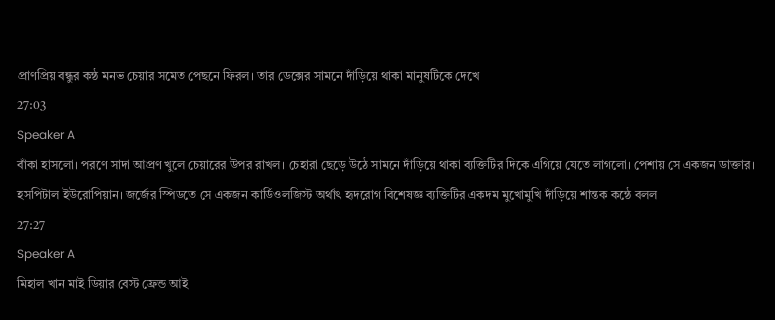প্রাণপ্রিয় বন্ধুর কন্ঠ মনভ চেয়ার সমেত পেছনে ফিরল। তার ডেক্সের সামনে দাঁড়িয়ে থাকা মানুষটিকে দেখে
27:03
Speaker A
বাঁকা হাসলো। পরণে সাদা আপ্রণ খুলে চেয়ারের উপর রাখল। চেহারা ছেড়ে উঠে সামনে দাঁড়িয়ে থাকা ব্যক্তিটির দিকে এগিয়ে যেতে লাগলো। পেশায় সে একজন ডাক্তার। হসপিটাল ইউরোপিয়ান। জর্জের স্পিডতে সে একজন কার্ডিওলজিস্ট অর্থাৎ হৃদরোগ বিশেষজ্ঞ ব্যক্তিটির একদম মুখোমুখি দাঁড়িয়ে শান্তক কন্ঠে বলল
27:27
Speaker A
মিহাল খান মাই ডিয়ার বেস্ট ফ্রেন্ড আই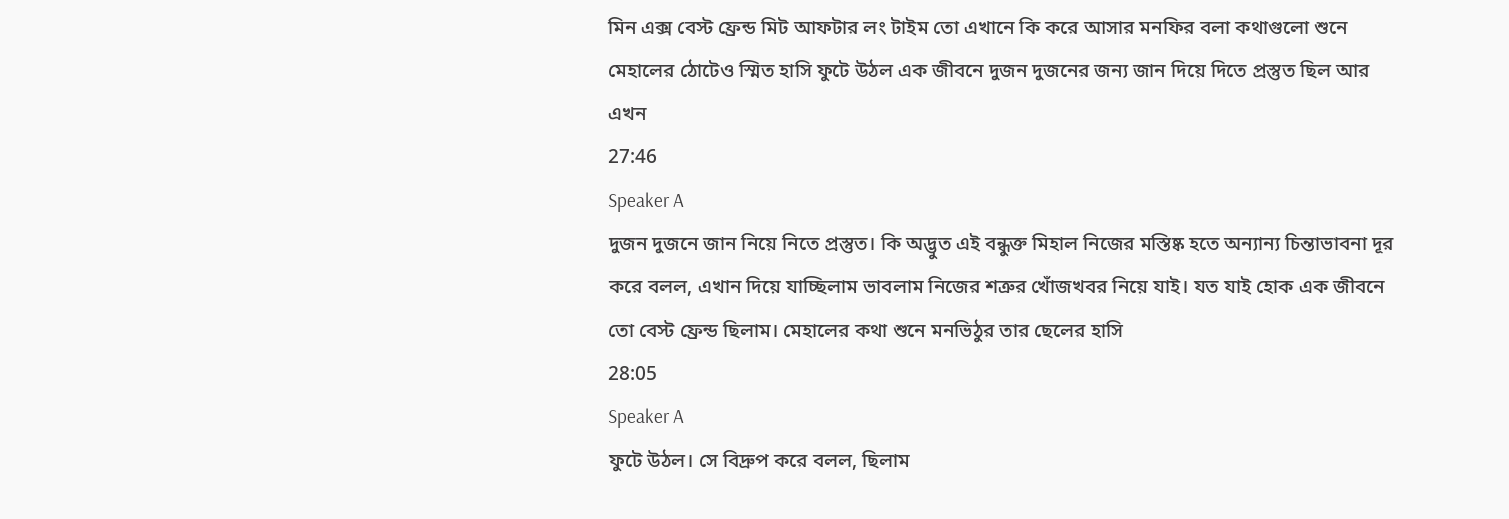মিন এক্স বেস্ট ফ্রেন্ড মিট আফটার লং টাইম তো এখানে কি করে আসার মনফির বলা কথাগুলো শুনে মেহালের ঠোটেও স্মিত হাসি ফুটে উঠল এক জীবনে দুজন দুজনের জন্য জান দিয়ে দিতে প্রস্তুত ছিল আর এখন
27:46
Speaker A
দুজন দুজনে জান নিয়ে নিতে প্রস্তুত। কি অদ্ভুত এই বন্ধুক্ত মিহাল নিজের মস্তিষ্ক হতে অন্যান্য চিন্তাভাবনা দূর করে বলল, এখান দিয়ে যাচ্ছিলাম ভাবলাম নিজের শত্রুর খোঁজখবর নিয়ে যাই। যত যাই হোক এক জীবনে তো বেস্ট ফ্রেন্ড ছিলাম। মেহালের কথা শুনে মনভিঠুর তার ছেলের হাসি
28:05
Speaker A
ফুটে উঠল। সে বিদ্রুপ করে বলল, ছিলাম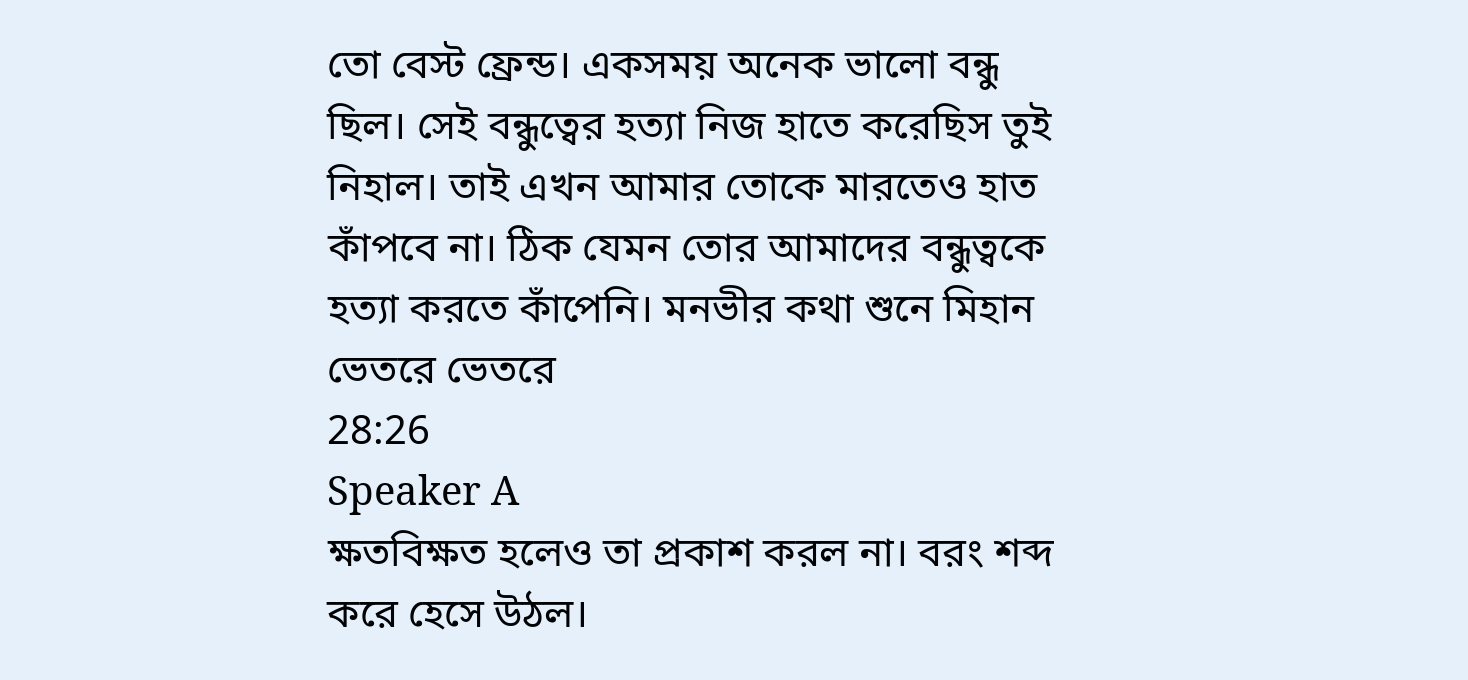তো বেস্ট ফ্রেন্ড। একসময় অনেক ভালো বন্ধু ছিল। সেই বন্ধুত্বের হত্যা নিজ হাতে করেছিস তুই নিহাল। তাই এখন আমার তোকে মারতেও হাত কাঁপবে না। ঠিক যেমন তোর আমাদের বন্ধুত্বকে হত্যা করতে কাঁপেনি। মনভীর কথা শুনে মিহান ভেতরে ভেতরে
28:26
Speaker A
ক্ষতবিক্ষত হলেও তা প্রকাশ করল না। বরং শব্দ করে হেসে উঠল।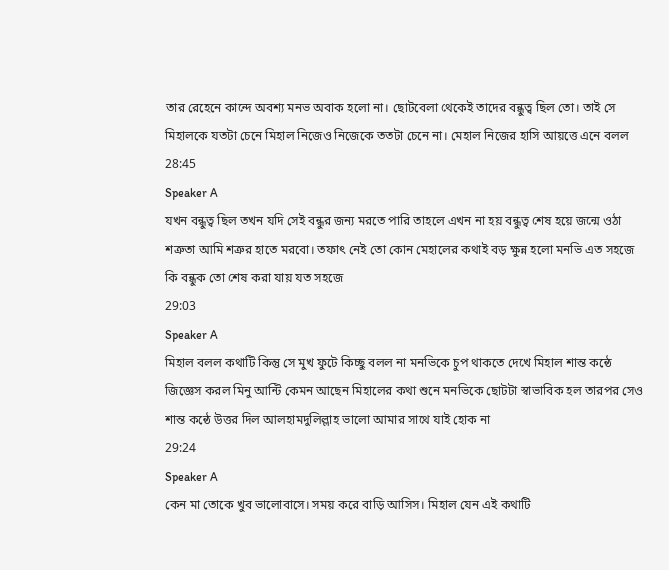তার রেহেনে কান্দে অবশ্য মনভ অবাক হলো না। ছোটবেলা থেকেই তাদের বন্ধুত্ব ছিল তো। তাই সে মিহালকে যতটা চেনে মিহাল নিজেও নিজেকে ততটা চেনে না। মেহাল নিজের হাসি আয়ত্তে এনে বলল
28:45
Speaker A
যখন বন্ধুত্ব ছিল তখন যদি সেই বন্ধুর জন্য মরতে পারি তাহলে এখন না হয় বন্ধুত্ব শেষ হয়ে জন্মে ওঠা শত্রুতা আমি শত্রুর হাতে মরবো। তফাৎ নেই তো কোন মেহালের কথাই বড় ক্ষুন্ন হলো মনভি এত সহজে কি বন্ধুক তো শেষ করা যায় যত সহজে
29:03
Speaker A
মিহাল বলল কথাটি কিন্তু সে মুখ ফুটে কিচ্ছু বলল না মনভিকে চুপ থাকতে দেখে মিহাল শান্ত কন্ঠে জিজ্ঞেস করল মিনু আন্টি কেমন আছেন মিহালের কথা শুনে মনভিকে ছোটটা স্বাভাবিক হল তারপর সেও শান্ত কন্ঠে উত্তর দিল আলহামদুলিল্লাহ ভালো আমার সাথে যাই হোক না
29:24
Speaker A
কেন মা তোকে খুব ভালোবাসে। সময় করে বাড়ি আসিস। মিহাল যেন এই কথাটি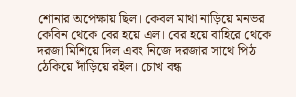শোনার অপেক্ষায় ছিল। কেবল মাথা নাড়িয়ে মনভর কেবিন থেকে বের হয়ে এল। বের হয়ে বাহিরে থেকে দরজা মিশিয়ে দিল এবং নিজে দরজার সাথে পিঠ ঠেকিয়ে দাঁড়িয়ে রইল। চোখ বন্ধ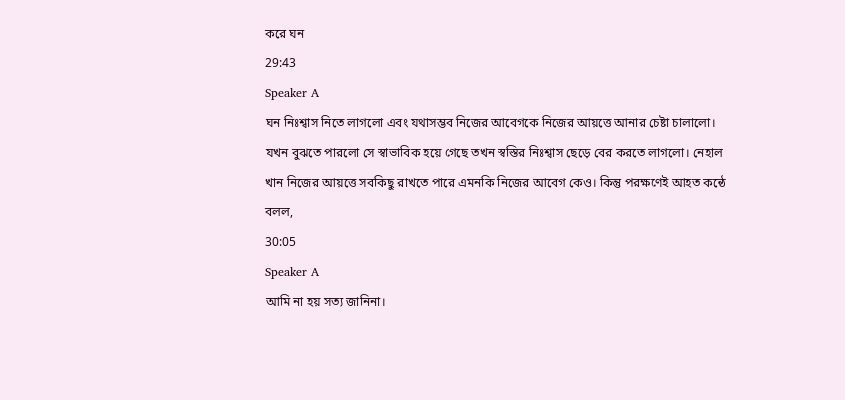করে ঘন
29:43
Speaker A
ঘন নিঃশ্বাস নিতে লাগলো এবং যথাসম্ভব নিজের আবেগকে নিজের আয়ত্তে আনার চেষ্টা চালালো। যখন বুঝতে পারলো সে স্বাভাবিক হয়ে গেছে তখন স্বস্তির নিঃশ্বাস ছেড়ে বের করতে লাগলো। নেহাল খান নিজের আয়ত্তে সবকিছু রাখতে পারে এমনকি নিজের আবেগ কেও। কিন্তু পরক্ষণেই আহত কন্ঠে বলল,
30:05
Speaker A
আমি না হয় সত্য জানিনা।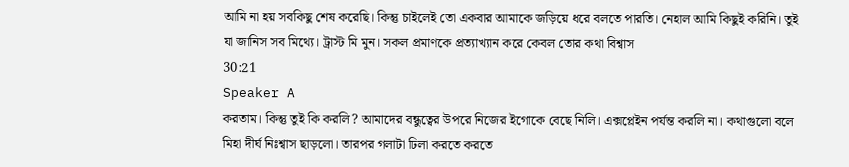আমি না হয় সবকিছু শেষ করেছি। কিন্তু চাইলেই তো একবার আমাকে জড়িয়ে ধরে বলতে পারতি। নেহাল আমি কিছুই করিনি। তুই যা জানিস সব মিথ্যে। ট্রাস্ট মি মুন। সকল প্রমাণকে প্রত্যাখ্যান করে কেবল তোর কথা বিশ্বাস
30:21
Speaker A
করতাম। কিন্তু তুই কি করলি? আমাদের বন্ধুত্বের উপরে নিজের ইগোকে বেছে নিলি। এক্সপ্লেইন পর্যন্ত করলি না। কথাগুলো বলে মিহা দীর্ঘ নিঃশ্বাস ছাড়লো। তারপর গলাটা ঢিলা করতে করতে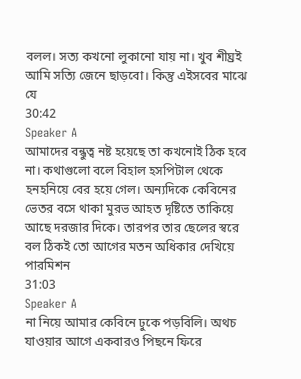বলল। সত্য কখনো লুকানো যায় না। খুব শীঘ্রই আমি সত্যি জেনে ছাড়বো। কিন্তু এইসবের মাঝে যে
30:42
Speaker A
আমাদের বন্ধুত্ব নষ্ট হয়েছে তা কখনোই ঠিক হবে না। কথাগুলো বলে বিহাল হসপিটাল থেকে হনহনিয়ে বের হয়ে গেল। অন্যদিকে কেবিনের ভেতর বসে থাকা মুরভ আহত দৃষ্টিতে তাকিয়ে আছে দরজার দিকে। তারপর তার ছেলের স্বরে বল ঠিকই তো আগের মতন অধিকার দেখিয়ে পারমিশন
31:03
Speaker A
না নিয়ে আমার কেবিনে ঢুকে পড়বিলি। অথচ যাওয়ার আগে একবারও পিছনে ফিরে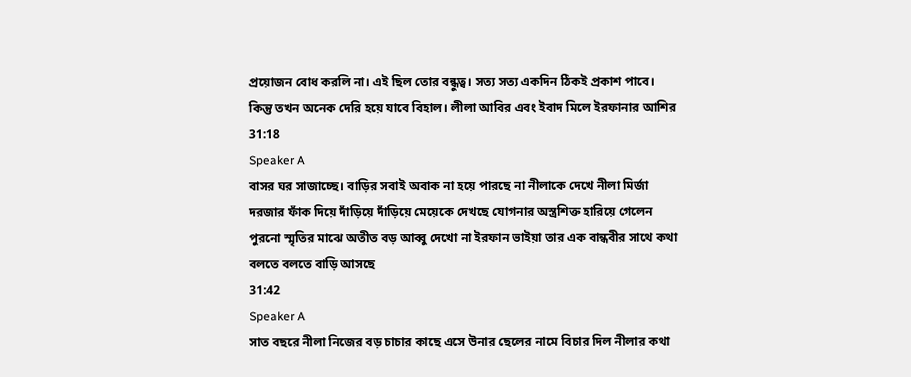প্রয়োজন বোধ করলি না। এই ছিল তোর বন্ধুত্ব। সত্য সত্য একদিন ঠিকই প্রকাশ পাবে। কিন্তু তখন অনেক দেরি হয়ে যাবে বিহাল। লীলা আবির এবং ইবাদ মিলে ইরফানার আশির
31:18
Speaker A
বাসর ঘর সাজাচ্ছে। বাড়ির সবাই অবাক না হয়ে পারছে না নীলাকে দেখে নীলা মির্জা দরজার ফাঁক দিয়ে দাঁড়িয়ে দাঁড়িয়ে মেয়েকে দেখছে যোগনার অস্ত্রশিক্ত হারিয়ে গেলেন পুরনো স্মৃতির মাঝে অতীত বড় আব্বু দেখো না ইরফান ভাইয়া তার এক বান্ধবীর সাথে কথা বলতে বলতে বাড়ি আসছে
31:42
Speaker A
সাত বছরে নীলা নিজের বড় চাচার কাছে এসে উনার ছেলের নামে বিচার দিল নীলার কথা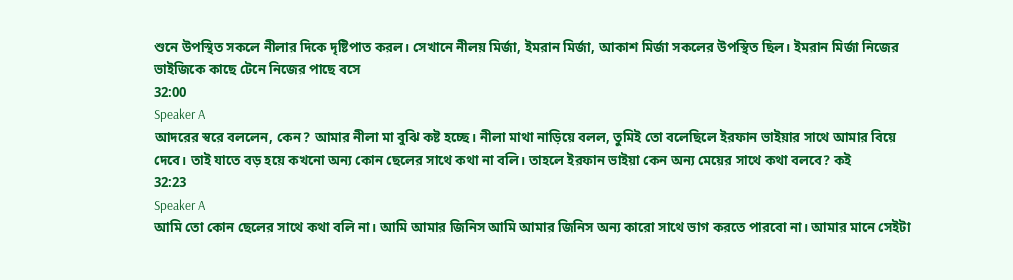শুনে উপস্থিত সকলে নীলার দিকে দৃষ্টিপাত করল। সেখানে নীলয় মির্জা, ইমরান মির্জা, আকাশ মির্জা সকলের উপস্থিত ছিল। ইমরান মির্জা নিজের ভাইজিকে কাছে টেনে নিজের পাছে বসে
32:00
Speaker A
আদরের স্বরে বললেন, কেন? আমার নীলা মা বুঝি কষ্ট হচ্ছে। নীলা মাথা নাড়িয়ে বলল, তুমিই তো বলেছিলে ইরফান ভাইয়ার সাথে আমার বিয়ে দেবে। তাই যাতে বড় হয়ে কখনো অন্য কোন ছেলের সাথে কথা না বলি। তাহলে ইরফান ভাইয়া কেন অন্য মেয়ের সাথে কথা বলবে? কই
32:23
Speaker A
আমি তো কোন ছেলের সাথে কথা বলি না। আমি আমার জিনিস আমি আমার জিনিস অন্য কারো সাথে ভাগ করতে পারবো না। আমার মানে সেইটা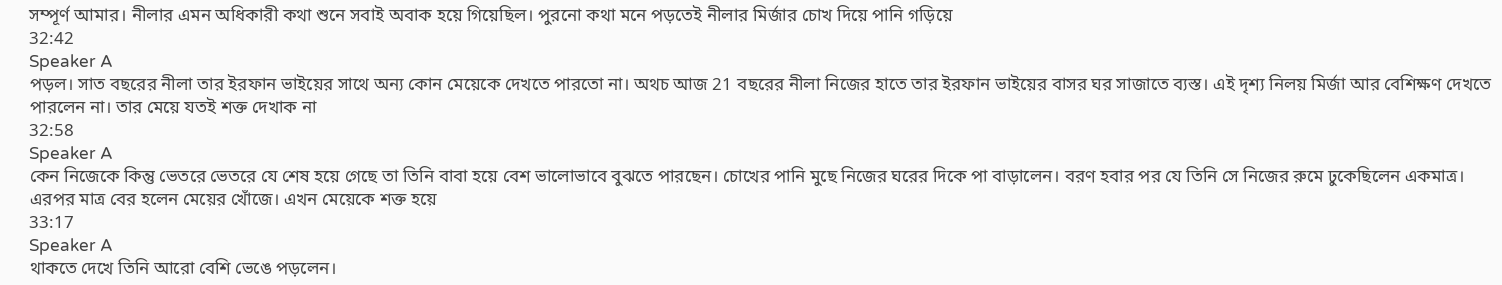সম্পূর্ণ আমার। নীলার এমন অধিকারী কথা শুনে সবাই অবাক হয়ে গিয়েছিল। পুরনো কথা মনে পড়তেই নীলার মির্জার চোখ দিয়ে পানি গড়িয়ে
32:42
Speaker A
পড়ল। সাত বছরের নীলা তার ইরফান ভাইয়ের সাথে অন্য কোন মেয়েকে দেখতে পারতো না। অথচ আজ 21 বছরের নীলা নিজের হাতে তার ইরফান ভাইয়ের বাসর ঘর সাজাতে ব্যস্ত। এই দৃশ্য নিলয় মির্জা আর বেশিক্ষণ দেখতে পারলেন না। তার মেয়ে যতই শক্ত দেখাক না
32:58
Speaker A
কেন নিজেকে কিন্তু ভেতরে ভেতরে যে শেষ হয়ে গেছে তা তিনি বাবা হয়ে বেশ ভালোভাবে বুঝতে পারছেন। চোখের পানি মুছে নিজের ঘরের দিকে পা বাড়ালেন। বরণ হবার পর যে তিনি সে নিজের রুমে ঢুকেছিলেন একমাত্র। এরপর মাত্র বের হলেন মেয়ের খোঁজে। এখন মেয়েকে শক্ত হয়ে
33:17
Speaker A
থাকতে দেখে তিনি আরো বেশি ভেঙে পড়লেন।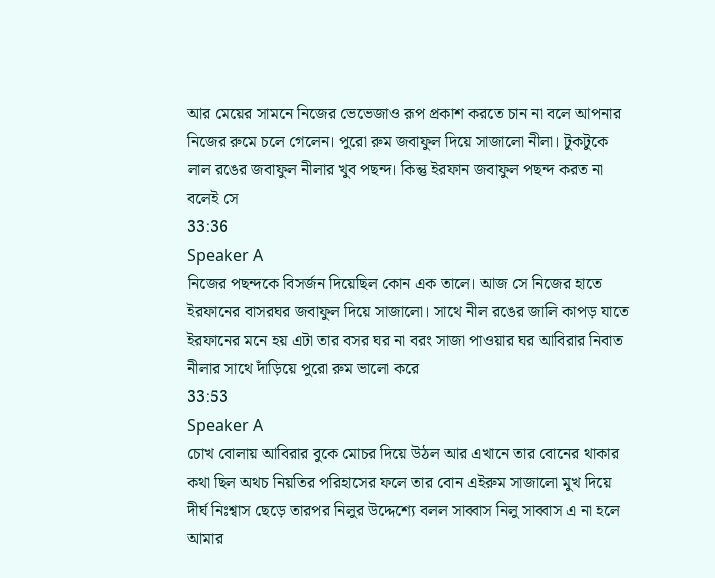আর মেয়ের সামনে নিজের ভেভেজাও রূপ প্রকাশ করতে চান না বলে আপনার নিজের রুমে চলে গেলেন। পুরো রুম জবাফুল দিয়ে সাজালো নীলা। টুকটুকে লাল রঙের জবাফুল নীলার খুব পছন্দ। কিন্তু ইরফান জবাফুল পছন্দ করত না বলেই সে
33:36
Speaker A
নিজের পছন্দকে বিসর্জন দিয়েছিল কোন এক তালে। আজ সে নিজের হাতে ইরফানের বাসরঘর জবাফুল দিয়ে সাজালো। সাথে নীল রঙের জালি কাপড় যাতে ইরফানের মনে হয় এটা তার বসর ঘর না বরং সাজা পাওয়ার ঘর আবিরার নিবাত নীলার সাথে দাঁড়িয়ে পুরো রুম ভালো করে
33:53
Speaker A
চোখ বোলায় আবিরার বুকে মোচর দিয়ে উঠল আর এখানে তার বোনের থাকার কথা ছিল অথচ নিয়তির পরিহাসের ফলে তার বোন এইরুম সাজালো মুখ দিয়ে দীর্ঘ নিঃশ্বাস ছেড়ে তারপর নিলুর উদ্দেশ্যে বলল সাব্বাস নিলু সাব্বাস এ না হলে আমার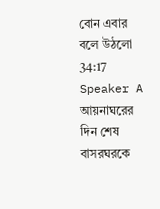বোন এবার বলে উঠলো
34:17
Speaker A
আয়নাঘরের দিন শেষ বাসরঘরকে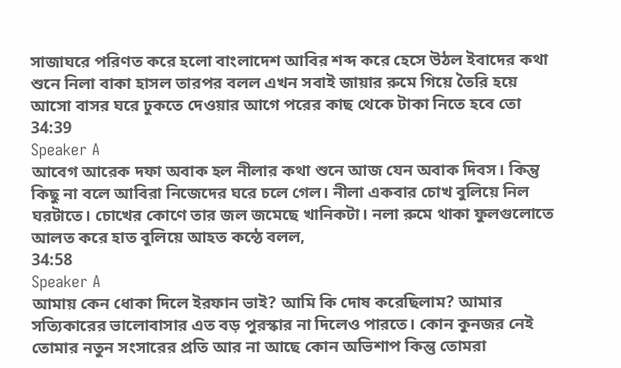সাজাঘরে পরিণত করে হলো বাংলাদেশ আবির শব্দ করে হেসে উঠল ইবাদের কথা শুনে নিলা বাকা হাসল তারপর বলল এখন সবাই জায়ার রুমে গিয়ে তৈরি হয়ে আসো বাসর ঘরে ঢুকতে দেওয়ার আগে পরের কাছ থেকে টাকা নিতে হবে তো
34:39
Speaker A
আবেগ আরেক দফা অবাক হল নীলার কথা শুনে আজ যেন অবাক দিবস। কিন্তু কিছু না বলে আবিরা নিজেদের ঘরে চলে গেল। নীলা একবার চোখ বুলিয়ে নিল ঘরটাতে। চোখের কোণে তার জল জমেছে খানিকটা। নলা রুমে থাকা ফুলগুলোতে আলত করে হাত বুলিয়ে আহত কন্ঠে বলল,
34:58
Speaker A
আমায় কেন ধোকা দিলে ইরফান ভাই? আমি কি দোষ করেছিলাম? আমার সত্যিকারের ভালোবাসার এত বড় পুরস্কার না দিলেও পারতে। কোন কুনজর নেই তোমার নতুন সংসারের প্রতি আর না আছে কোন অভিশাপ কিন্তু তোমরা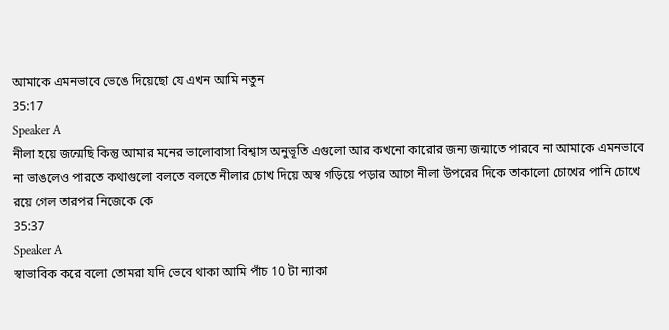আমাকে এমনভাবে ভেঙে দিয়েছো যে এখন আমি নতুন
35:17
Speaker A
নীলা হয়ে জন্মেছি কিন্তু আমার মনের ভালোবাসা বিশ্বাস অনুভূতি এগুলো আর কখনো কারোর জন্য জন্মাতে পারবে না আমাকে এমনভাবে না ভাঙলেও পারতে কথাগুলো বলতে বলতে নীলার চোখ দিয়ে অস্ব গড়িয়ে পড়ার আগে নীলা উপরের দিকে তাকালো চোখের পানি চোখে রয়ে গেল তারপর নিজেকে কে
35:37
Speaker A
স্বাভাবিক করে বলো তোমরা যদি ভেবে থাকা আমি পাঁচ 10 টা ন্যাকা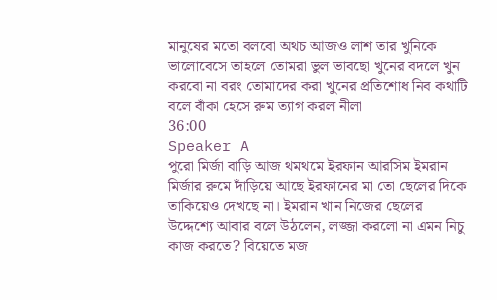মানুষের মতো বলবো অথচ আজও লাশ তার খুনিকে ভালোবেসে তাহলে তোমরা ভুল ভাবছো খুনের বদলে খুন করবো না বরং তোমাদের করা খুনের প্রতিশোধ নিব কথাটি বলে বাঁকা হেসে রুম ত্যাগ করল নীলা
36:00
Speaker A
পুরো মির্জা বাড়ি আজ থমথমে ইরফান আরসিম ইমরান মির্জার রুমে দাঁড়িয়ে আছে ইরফানের মা তো ছেলের দিকে তাকিয়েও দেখছে না। ইমরান খান নিজের ছেলের উদ্দেশ্যে আবার বলে উঠলেন, লজ্জা করলো না এমন নিচু কাজ করতে? বিয়েতে মজ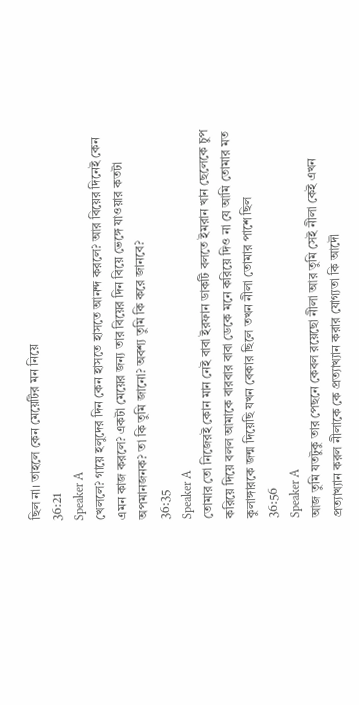ছিল না। তাহলে কেন মেয়েটির মন নিয়ে
36:21
Speaker A
খেললে? গায়ে হলুদের দিন কেন হাসতে হাসতে আনন্দ করলে? আর বিয়ের দিনেই কেন এমন কাজ করলে? একটা মেয়ের জন্য তার বিয়ের দিন বিয়ে ভেঙ্গে যাওয়ার কতটা অপমানজনক? তা কি তুমি জানো? অবশ্য তুমি কি করে জানবে?
36:35
Speaker A
তোমার তো নিজেরই কোন মান নেই বাবা ইরফান ডাকটি বলতে ইমরান খান ছেলেকে চুপ করিয়ে দিয়ে বলল আমাকে বারবার বাবা ডেকে মনে করিয়ে দিও না যে আমি তোমার মত কুলাঙ্গারকে জন্ম দিয়েছি যখন বেকার ছিলে তখন নীলা তোমার পাশে ছিল
36:56
Speaker A
আজ তুমি যতটুকু তার পেছনে কেবল রয়েছো নীলা আর তুমি সেই নীলা কেই এখন প্রত্যাখ্যান করল নীলাকে কে প্রত্যাখ্যান করার যোগ্যতা কি আদৌ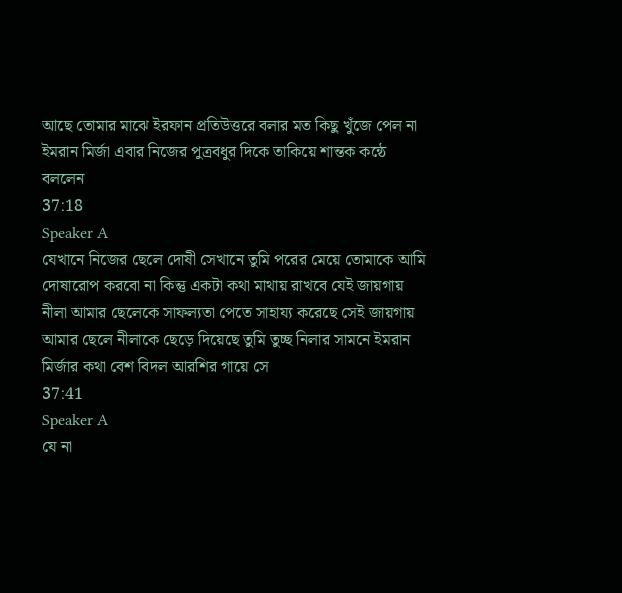আছে তোমার মাঝে ইরফান প্রতিউত্তরে বলার মত কিছু খুঁজে পেল না ইমরান মির্জা এবার নিজের পুত্রবধুর দিকে তাকিয়ে শান্তক কন্ঠে বললেন
37:18
Speaker A
যেখানে নিজের ছেলে দোষী সেখানে তুমি পরের মেয়ে তোমাকে আমি দোষারোপ করবো না কিন্তু একটা কথা মাথায় রাখবে যেই জায়গায় নীলা আমার ছেলেকে সাফল্যতা পেতে সাহায্য করেছে সেই জায়গায় আমার ছেলে নীলাকে ছেড়ে দিয়েছে তুমি তুচ্ছ নিলার সামনে ইমরান মির্জার কথা বেশ বিদল আরশির গায়ে সে
37:41
Speaker A
যে না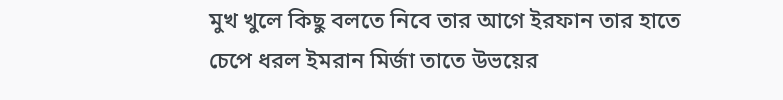মুখ খুলে কিছু বলতে নিবে তার আগে ইরফান তার হাতে চেপে ধরল ইমরান মির্জা তাতে উভয়ের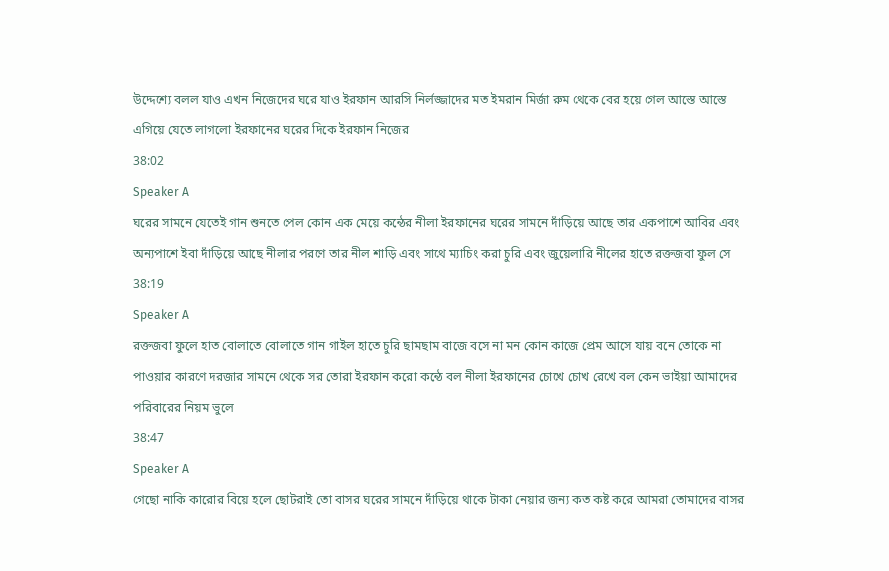উদ্দেশ্যে বলল যাও এখন নিজেদের ঘরে যাও ইরফান আরসি নির্লজ্জাদের মত ইমরান মির্জা রুম থেকে বের হয়ে গেল আস্তে আস্তে এগিয়ে যেতে লাগলো ইরফানের ঘরের দিকে ইরফান নিজের
38:02
Speaker A
ঘরের সামনে যেতেই গান শুনতে পেল কোন এক মেয়ে কন্ঠের নীলা ইরফানের ঘরের সামনে দাঁড়িয়ে আছে তার একপাশে আবির এবং অন্যপাশে ইবা দাঁড়িয়ে আছে নীলার পরণে তার নীল শাড়ি এবং সাথে ম্যাচিং করা চুরি এবং জুয়েলারি নীলের হাতে রক্তজবা ফুল সে
38:19
Speaker A
রক্তজবা ফুলে হাত বোলাতে বোলাতে গান গাইল হাতে চুরি ছামছাম বাজে বসে না মন কোন কাজে প্রেম আসে যায় বনে তোকে না পাওয়ার কারণে দরজার সামনে থেকে সর তোরা ইরফান করো কন্ঠে বল নীলা ইরফানের চোখে চোখ রেখে বল কেন ভাইয়া আমাদের পরিবারের নিয়ম ভুলে
38:47
Speaker A
গেছো নাকি কারোর বিয়ে হলে ছোটরাই তো বাসর ঘরের সামনে দাঁড়িয়ে থাকে টাকা নেয়ার জন্য কত কষ্ট করে আমরা তোমাদের বাসর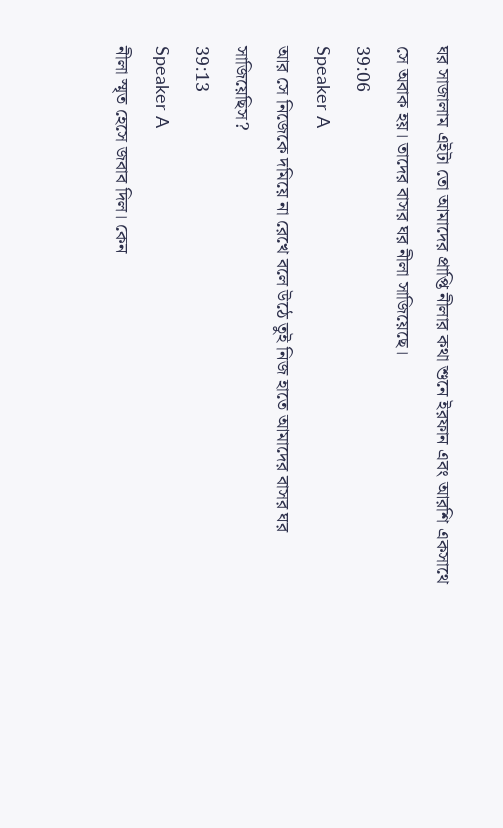ঘর সাজালাম এইটা তো আমাদের প্রাপ্তি নীলার কথা শুনে ইরফান এবং আরশি একসাথে সে অবাক হয়। তাদের বাসর ঘর নীলা সাজিয়েছে।
39:06
Speaker A
আর সে নিজেকে দমিয়ে না রেখে বলে উঠে তুই নিজ হাতে আমাদের বাসর ঘর সাজিয়েছিস?
39:13
Speaker A
নীলা স্মৃত হেসে জবাব দিল। কেন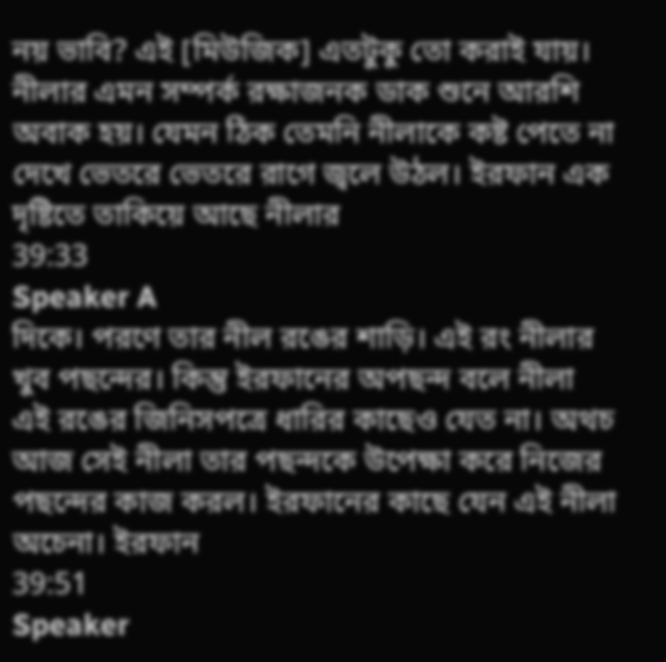নয় ভাবি? এই [মিউজিক] এতটুকু তো করাই যায়। নীলার এমন সম্পর্ক রক্ষাজনক ডাক শুনে আরশি অবাক হয়। যেমন ঠিক তেমনি নীলাকে কষ্ট পেতে না দেখে ভেতরে ভেতরে রাগে জ্বলে উঠল। ইরফান এক দৃষ্টিতে তাকিয়ে আছে নীলার
39:33
Speaker A
দিকে। পরণে তার নীল রঙের শাড়ি। এই রং নীলার খুব পছন্দের। কিন্তু ইরফানের অপছন্দ বলে নীলা এই রঙের জিনিসপত্রে ধারির কাছেও যেত না। অথচ আজ সেই নীলা তার পছন্দকে উপেক্ষা করে নিজের পছন্দের কাজ করল। ইরফানের কাছে যেন এই নীলা অচেনা। ইরফান
39:51
Speaker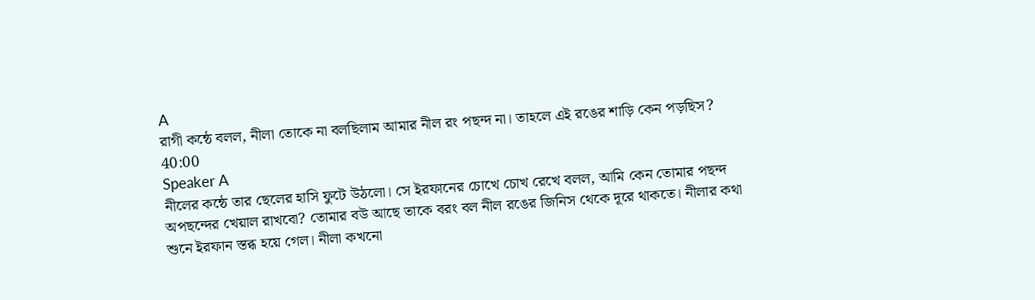A
রাগী কন্ঠে বলল, নীলা তোকে না বলছিলাম আমার নীল রং পছন্দ না। তাহলে এই রঙের শাড়ি কেন পড়ছিস?
40:00
Speaker A
নীলের কন্ঠে তার ছেলের হাসি ফুটে উঠলো। সে ইরফানের চোখে চোখ রেখে বলল, আমি কেন তোমার পছন্দ অপছন্দের খেয়াল রাখবো? তোমার বউ আছে তাকে বরং বল নীল রঙের জিনিস থেকে দূরে থাকতে। নীলার কথা শুনে ইরফান স্তব্ধ হয়ে গেল। নীলা কখনো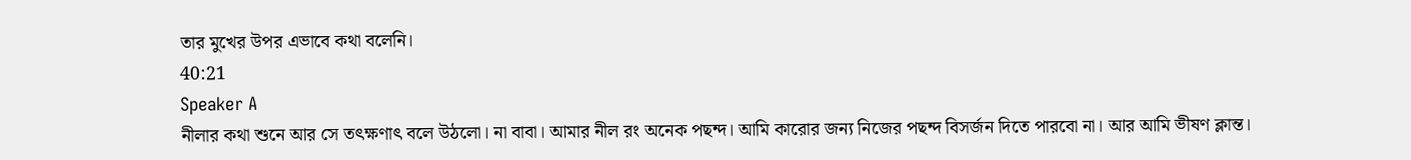তার মুখের উপর এভাবে কথা বলেনি।
40:21
Speaker A
নীলার কথা শুনে আর সে তৎক্ষণাৎ বলে উঠলো। না বাবা। আমার নীল রং অনেক পছন্দ। আমি কারোর জন্য নিজের পছন্দ বিসর্জন দিতে পারবো না। আর আমি ভীষণ ক্লান্ত।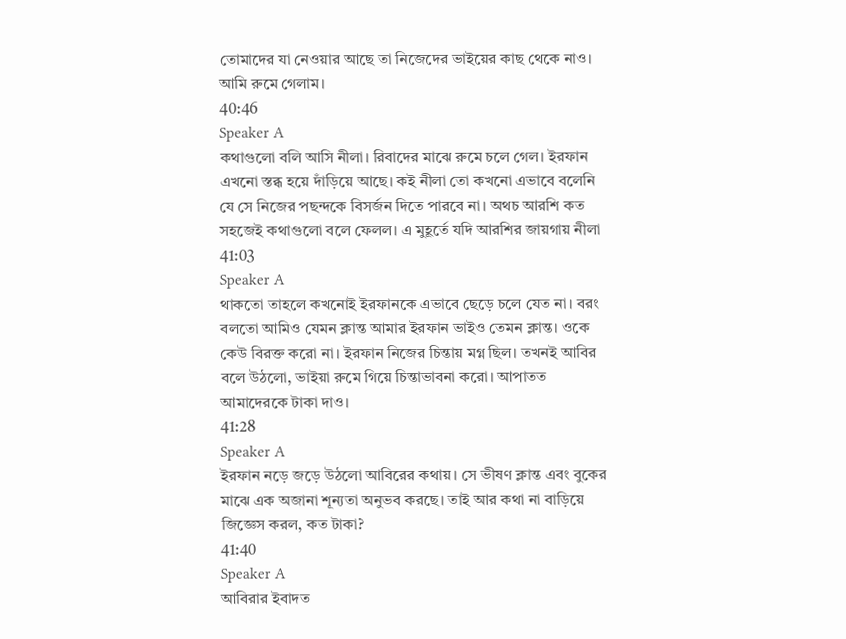তোমাদের যা নেওয়ার আছে তা নিজেদের ভাইয়ের কাছ থেকে নাও। আমি রুমে গেলাম।
40:46
Speaker A
কথাগুলো বলি আসি নীলা। রিবাদের মাঝে রুমে চলে গেল। ইরফান এখনো স্তব্ধ হয়ে দাঁড়িয়ে আছে। কই নীলা তো কখনো এভাবে বলেনি যে সে নিজের পছন্দকে বিসর্জন দিতে পারবে না। অথচ আরশি কত সহজেই কথাগুলো বলে ফেলল। এ মুহূর্তে যদি আরশির জায়গায় নীলা
41:03
Speaker A
থাকতো তাহলে কখনোই ইরফানকে এভাবে ছেড়ে চলে যেত না। বরং বলতো আমিও যেমন ক্লান্ত আমার ইরফান ভাইও তেমন ক্লান্ত। ওকে কেউ বিরক্ত করো না। ইরফান নিজের চিন্তায় মগ্ন ছিল। তখনই আবির বলে উঠলো, ভাইয়া রুমে গিয়ে চিন্তাভাবনা করো। আপাতত আমাদেরকে টাকা দাও।
41:28
Speaker A
ইরফান নড়ে জড়ে উঠলো আবিরের কথায়। সে ভীষণ ক্লান্ত এবং বুকের মাঝে এক অজানা শূন্যতা অনুভব করছে। তাই আর কথা না বাড়িয়ে জিজ্ঞেস করল, কত টাকা?
41:40
Speaker A
আবিরার ইবাদত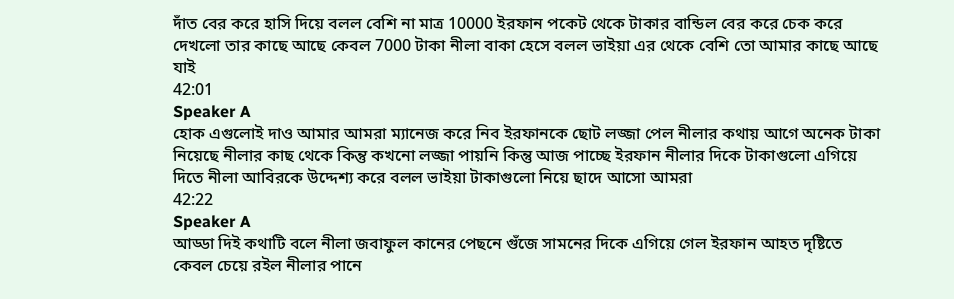দাঁত বের করে হাসি দিয়ে বলল বেশি না মাত্র 10000 ইরফান পকেট থেকে টাকার বান্ডিল বের করে চেক করে দেখলো তার কাছে আছে কেবল 7000 টাকা নীলা বাকা হেসে বলল ভাইয়া এর থেকে বেশি তো আমার কাছে আছে যাই
42:01
Speaker A
হোক এগুলোই দাও আমার আমরা ম্যানেজ করে নিব ইরফানকে ছোট লজ্জা পেল নীলার কথায় আগে অনেক টাকা নিয়েছে নীলার কাছ থেকে কিন্তু কখনো লজ্জা পায়নি কিন্তু আজ পাচ্ছে ইরফান নীলার দিকে টাকাগুলো এগিয়ে দিতে নীলা আবিরকে উদ্দেশ্য করে বলল ভাইয়া টাকাগুলো নিয়ে ছাদে আসো আমরা
42:22
Speaker A
আড্ডা দিই কথাটি বলে নীলা জবাফুল কানের পেছনে গুঁজে সামনের দিকে এগিয়ে গেল ইরফান আহত দৃষ্টিতে কেবল চেয়ে রইল নীলার পানে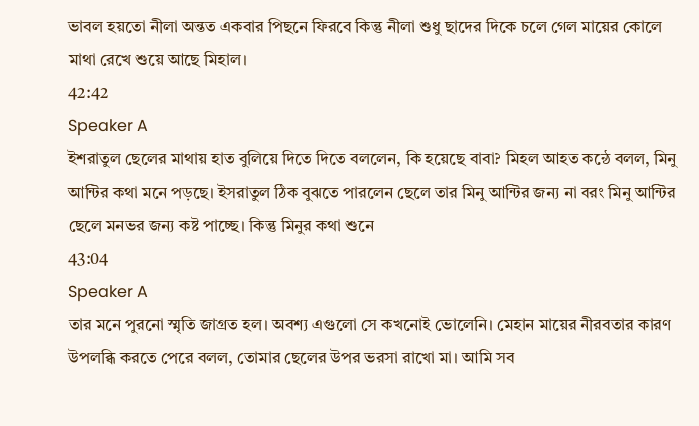ভাবল হয়তো নীলা অন্তত একবার পিছনে ফিরবে কিন্তু নীলা শুধু ছাদের দিকে চলে গেল মায়ের কোলে মাথা রেখে শুয়ে আছে মিহাল।
42:42
Speaker A
ইশরাতুল ছেলের মাথায় হাত বুলিয়ে দিতে দিতে বললেন, কি হয়েছে বাবা? মিহল আহত কন্ঠে বলল, মিনু আন্টির কথা মনে পড়ছে। ইসরাতুল ঠিক বুঝতে পারলেন ছেলে তার মিনু আন্টির জন্য না বরং মিনু আন্টির ছেলে মনভর জন্য কষ্ট পাচ্ছে। কিন্তু মিনুর কথা শুনে
43:04
Speaker A
তার মনে পুরনো স্মৃতি জাগ্রত হল। অবশ্য এগুলো সে কখনোই ভোলেনি। মেহান মায়ের নীরবতার কারণ উপলব্ধি করতে পেরে বলল, তোমার ছেলের উপর ভরসা রাখো মা। আমি সব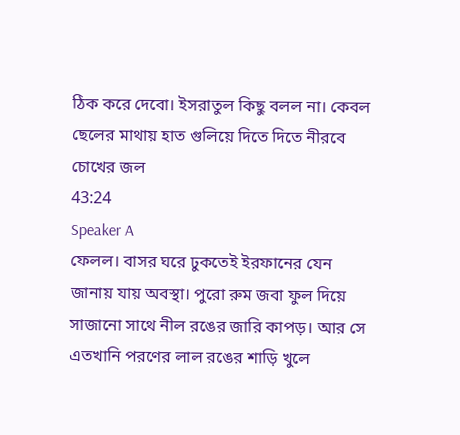ঠিক করে দেবো। ইসরাতুল কিছু বলল না। কেবল ছেলের মাথায় হাত গুলিয়ে দিতে দিতে নীরবে চোখের জল
43:24
Speaker A
ফেলল। বাসর ঘরে ঢুকতেই ইরফানের যেন জানায় যায় অবস্থা। পুরো রুম জবা ফুল দিয়ে সাজানো সাথে নীল রঙের জারি কাপড়। আর সে এতখানি পরণের লাল রঙের শাড়ি খুলে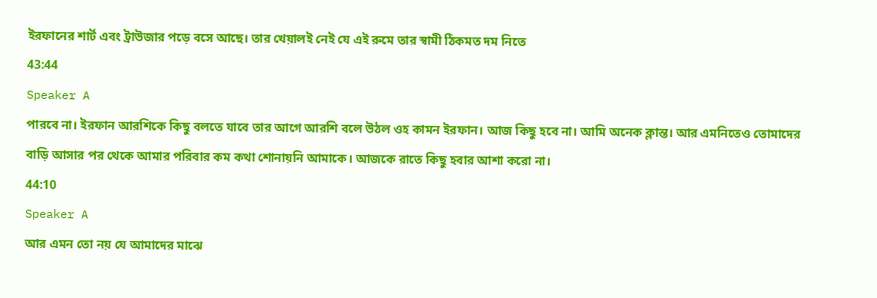ইরফানের শার্ট এবং ট্রাউজার পড়ে বসে আছে। তার খেয়ালই নেই যে এই রুমে তার স্বামী ঠিকমত দম নিতে
43:44
Speaker A
পারবে না। ইরফান আরশিকে কিছু বলতে যাবে তার আগে আরশি বলে উঠল ওহ কামন ইরফান। আজ কিছু হবে না। আমি অনেক ক্লান্ত। আর এমনিতেও তোমাদের বাড়ি আসার পর থেকে আমার পরিবার কম কথা শোনায়নি আমাকে। আজকে রাতে কিছু হবার আশা করো না।
44:10
Speaker A
আর এমন তো নয় যে আমাদের মাঝে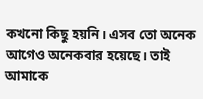কখনো কিছু হয়নি। এসব তো অনেক আগেও অনেকবার হয়েছে। তাই আমাকে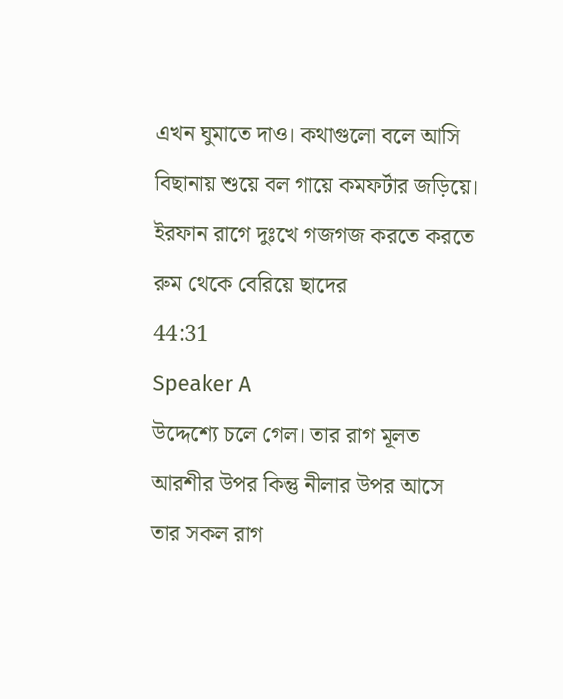এখন ঘুমাতে দাও। কথাগুলো বলে আসি বিছানায় শুয়ে বল গায়ে কমফর্টার জড়িয়ে। ইরফান রাগে দুঃখে গজগজ করতে করতে রুম থেকে বেরিয়ে ছাদের
44:31
Speaker A
উদ্দেশ্যে চলে গেল। তার রাগ মূলত আরশীর উপর কিন্তু নীলার উপর আসে তার সকল রাগ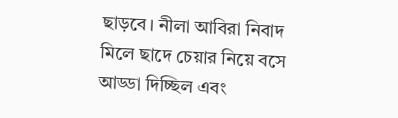ছাড়বে। নীলা আবিরা নিবাদ মিলে ছাদে চেয়ার নিয়ে বসে আড্ডা দিচ্ছিল এবং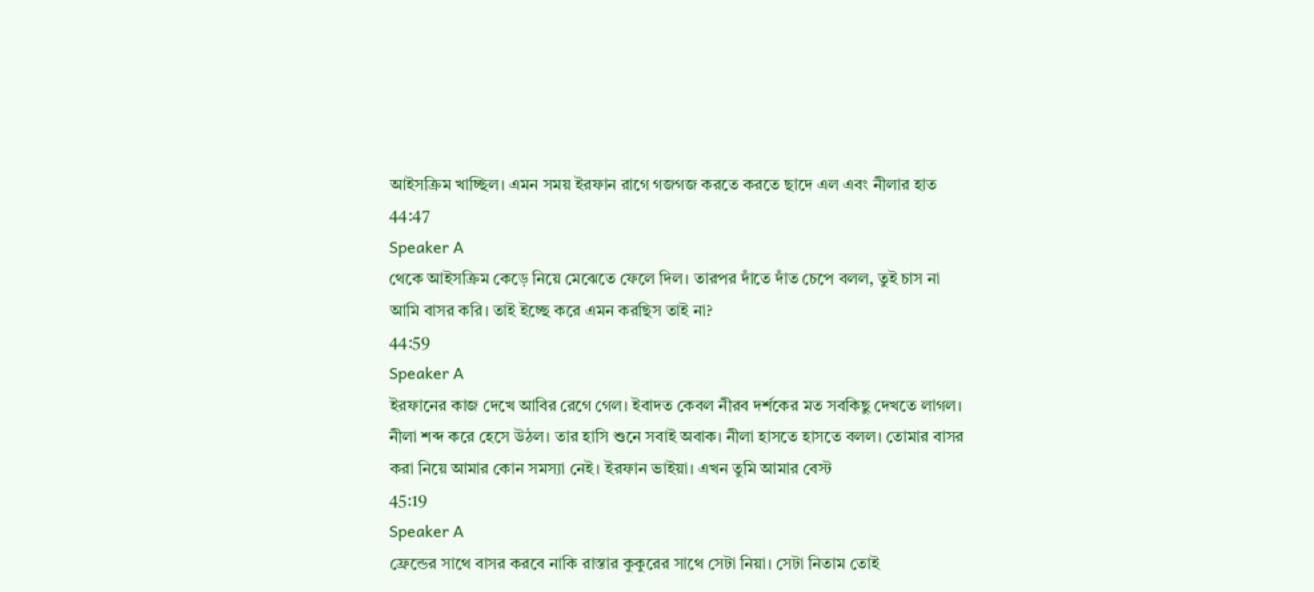আইসক্রিম খাচ্ছিল। এমন সময় ইরফান রাগে গজগজ করতে করতে ছাদে এল এবং নীলার হাত
44:47
Speaker A
থেকে আইসক্রিম কেড়ে নিয়ে মেঝেতে ফেলে দিল। তারপর দাঁতে দাঁত চেপে বলল, তুই চাস না আমি বাসর করি। তাই ইচ্ছে করে এমন করছিস তাই না?
44:59
Speaker A
ইরফানের কাজ দেখে আবির রেগে গেল। ইবাদত কেবল নীরব দর্শকের মত সবকিছু দেখতে লাগল। নীলা শব্দ করে হেসে উঠল। তার হাসি শুনে সবাই অবাক। নীলা হাসতে হাসতে বলল। তোমার বাসর করা নিয়ে আমার কোন সমস্যা নেই। ইরফান ভাইয়া। এখন তুমি আমার বেস্ট
45:19
Speaker A
ফ্রেন্ডের সাথে বাসর করবে নাকি রাস্তার কুকুরের সাথে সেটা নিয়া। সেটা নিতাম তোই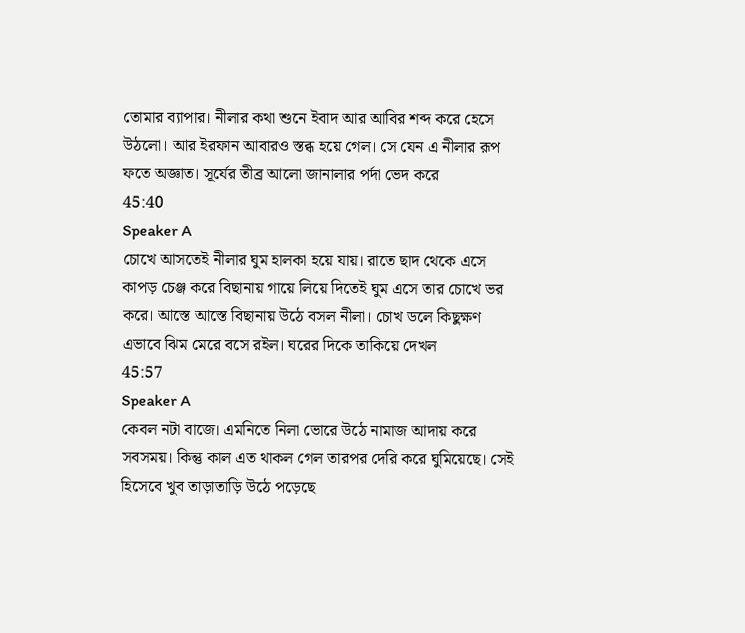তোমার ব্যাপার। নীলার কথা শুনে ইবাদ আর আবির শব্দ করে হেসে উঠলো। আর ইরফান আবারও স্তব্ধ হয়ে গেল। সে যেন এ নীলার রূপ ফতে অজ্ঞাত। সূর্যের তীব্র আলো জানালার পর্দা ভেদ করে
45:40
Speaker A
চোখে আসতেই নীলার ঘুম হালকা হয়ে যায়। রাতে ছাদ থেকে এসে কাপড় চেঞ্জ করে বিছানায় গায়ে লিয়ে দিতেই ঘুম এসে তার চোখে ভর করে। আস্তে আস্তে বিছানায় উঠে বসল নীলা। চোখ ডলে কিছুক্ষণ এভাবে ঝিম মেরে বসে রইল। ঘরের দিকে তাকিয়ে দেখল
45:57
Speaker A
কেবল নটা বাজে। এমনিতে নিলা ভোরে উঠে নামাজ আদায় করে সবসময়। কিন্তু কাল এত থাকল গেল তারপর দেরি করে ঘুমিয়েছে। সেই হিসেবে খুব তাড়াতাড়ি উঠে পড়েছে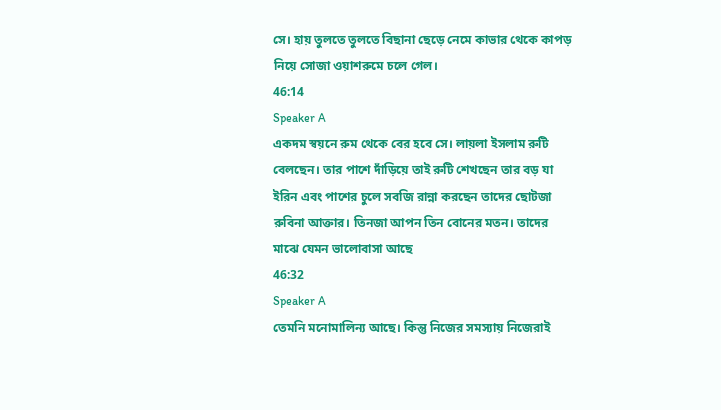সে। হায় তুলতে তুলতে বিছানা ছেড়ে নেমে কাভার থেকে কাপড় নিয়ে সোজা ওয়াশরুমে চলে গেল।
46:14
Speaker A
একদম স্বয়নে রুম থেকে বের হবে সে। লায়লা ইসলাম রুটি বেলছেন। তার পাশে দাঁড়িয়ে তাই রুটি শেখছেন তার বড় যা ইরিন এবং পাশের চুলে সবজি রান্না করছেন তাদের ছোটজা রুবিনা আক্তার। তিনজা আপন তিন বোনের মতন। তাদের মাঝে যেমন ভালোবাসা আছে
46:32
Speaker A
তেমনি মনোমালিন্য আছে। কিন্তু নিজের সমস্যায় নিজেরাই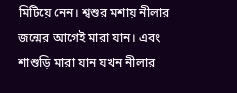মিটিয়ে নেন। শ্বশুর মশায় নীলার জন্মের আগেই মারা যান। এবং শাশুড়ি মারা যান যখন নীলার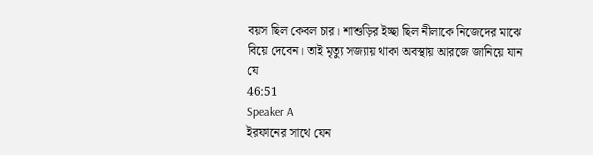বয়স ছিল কেবল চার। শাশুড়ির ইচ্ছা ছিল নীলাকে নিজেদের মাঝে বিয়ে দেবেন। তাই মৃত্যু সজ্যায় থাকা অবস্থায় আরজে জানিয়ে যান যে
46:51
Speaker A
ইরফানের সাথে যেন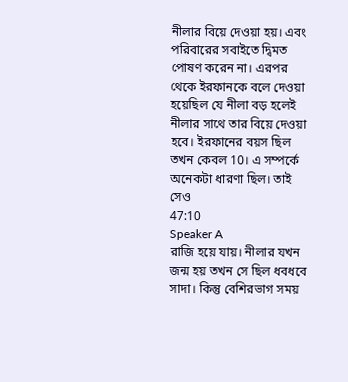নীলার বিয়ে দেওয়া হয়। এবং পরিবারের সবাইতে দ্বিমত পোষণ করেন না। এরপর থেকে ইরফানকে বলে দেওয়া হয়েছিল যে নীলা বড় হলেই নীলার সাথে তার বিয়ে দেওয়া হবে। ইরফানের বয়স ছিল তখন কেবল 10। এ সম্পর্কে অনেকটা ধারণা ছিল। তাই সেও
47:10
Speaker A
রাজি হয়ে যায়। নীলার যখন জন্ম হয় তখন সে ছিল ধবধবে সাদা। কিন্তু বেশিরভাগ সময়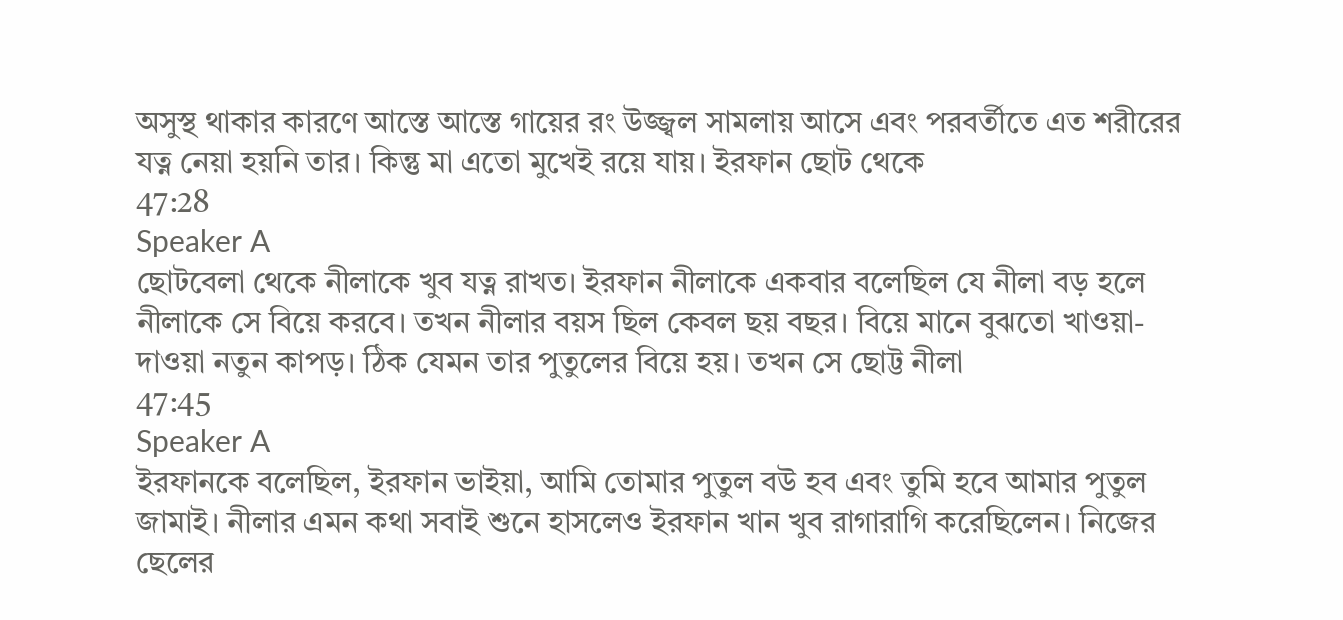অসুস্থ থাকার কারণে আস্তে আস্তে গায়ের রং উজ্জ্বল সামলায় আসে এবং পরবর্তীতে এত শরীরের যত্ন নেয়া হয়নি তার। কিন্তু মা এতো মুখেই রয়ে যায়। ইরফান ছোট থেকে
47:28
Speaker A
ছোটবেলা থেকে নীলাকে খুব যত্ন রাখত। ইরফান নীলাকে একবার বলেছিল যে নীলা বড় হলে নীলাকে সে বিয়ে করবে। তখন নীলার বয়স ছিল কেবল ছয় বছর। বিয়ে মানে বুঝতো খাওয়া-দাওয়া নতুন কাপড়। ঠিক যেমন তার পুতুলের বিয়ে হয়। তখন সে ছোট্ট নীলা
47:45
Speaker A
ইরফানকে বলেছিল, ইরফান ভাইয়া, আমি তোমার পুতুল বউ হব এবং তুমি হবে আমার পুতুল জামাই। নীলার এমন কথা সবাই শুনে হাসলেও ইরফান খান খুব রাগারাগি করেছিলেন। নিজের ছেলের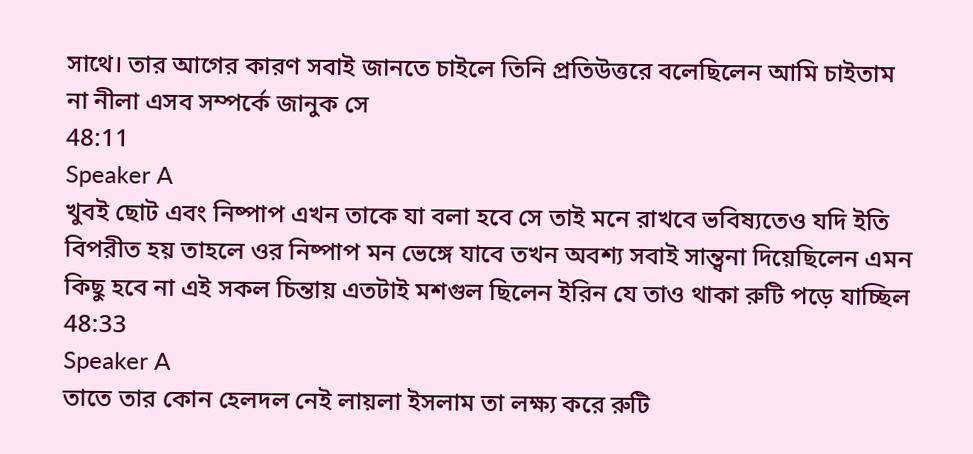সাথে। তার আগের কারণ সবাই জানতে চাইলে তিনি প্রতিউত্তরে বলেছিলেন আমি চাইতাম না নীলা এসব সম্পর্কে জানুক সে
48:11
Speaker A
খুবই ছোট এবং নিষ্পাপ এখন তাকে যা বলা হবে সে তাই মনে রাখবে ভবিষ্যতেও যদি ইতি বিপরীত হয় তাহলে ওর নিষ্পাপ মন ভেঙ্গে যাবে তখন অবশ্য সবাই সান্ত্বনা দিয়েছিলেন এমন কিছু হবে না এই সকল চিন্তায় এতটাই মশগুল ছিলেন ইরিন যে তাও থাকা রুটি পড়ে যাচ্ছিল
48:33
Speaker A
তাতে তার কোন হেলদল নেই লায়লা ইসলাম তা লক্ষ্য করে রুটি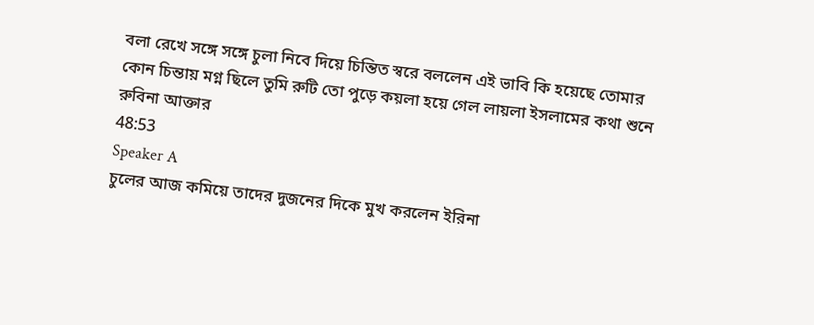বলা রেখে সঙ্গে সঙ্গে চুলা নিবে দিয়ে চিন্তিত স্বরে বললেন এই ভাবি কি হয়েছে তোমার কোন চিন্তায় মগ্ন ছিলে তুমি রুটি তো পুড়ে কয়লা হয়ে গেল লায়লা ইসলামের কথা শুনে রুবিনা আক্তার
48:53
Speaker A
চুলের আজ কমিয়ে তাদের দুজনের দিকে মুখ করলেন ইরিনা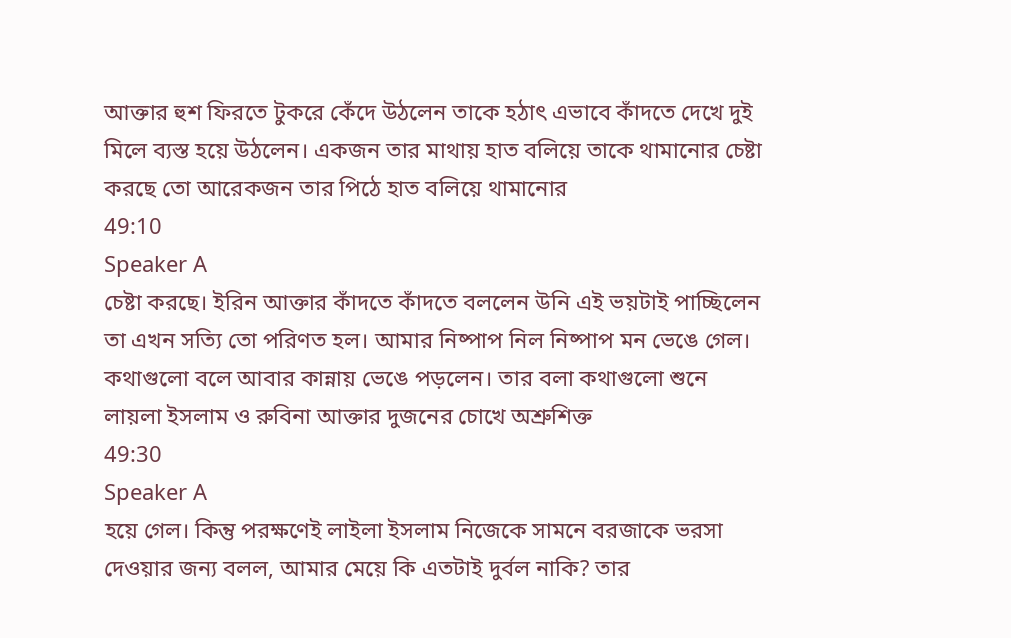আক্তার হুশ ফিরতে টুকরে কেঁদে উঠলেন তাকে হঠাৎ এভাবে কাঁদতে দেখে দুই মিলে ব্যস্ত হয়ে উঠলেন। একজন তার মাথায় হাত বলিয়ে তাকে থামানোর চেষ্টা করছে তো আরেকজন তার পিঠে হাত বলিয়ে থামানোর
49:10
Speaker A
চেষ্টা করছে। ইরিন আক্তার কাঁদতে কাঁদতে বললেন উনি এই ভয়টাই পাচ্ছিলেন তা এখন সত্যি তো পরিণত হল। আমার নিষ্পাপ নিল নিষ্পাপ মন ভেঙে গেল। কথাগুলো বলে আবার কান্নায় ভেঙে পড়লেন। তার বলা কথাগুলো শুনে লায়লা ইসলাম ও রুবিনা আক্তার দুজনের চোখে অশ্রুশিক্ত
49:30
Speaker A
হয়ে গেল। কিন্তু পরক্ষণেই লাইলা ইসলাম নিজেকে সামনে বরজাকে ভরসা দেওয়ার জন্য বলল, আমার মেয়ে কি এতটাই দুর্বল নাকি? তার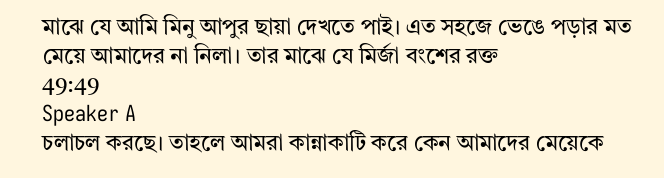মাঝে যে আমি মিনু আপুর ছায়া দেখতে পাই। এত সহজে ভেঙে পড়ার মত মেয়ে আমাদের না নিলা। তার মাঝে যে মির্জা বংশের রক্ত
49:49
Speaker A
চলাচল করছে। তাহলে আমরা কান্নাকাটি করে কেন আমাদের মেয়েকে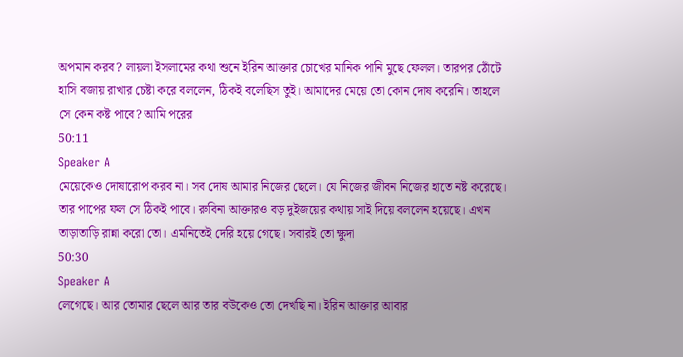অপমান করব? লায়লা ইসলামের কথা শুনে ইরিন আক্তার চোখের মানিক পানি মুছে ফেলল। তারপর ঠোঁটে হাসি বজায় রাখার চেষ্টা করে বললেন, ঠিকই বলেছিস তুই। আমাদের মেয়ে তো কোন দোষ করেনি। তাহলে সে কেন কষ্ট পাবে? আমি পরের
50:11
Speaker A
মেয়েকেও দোষারোপ করব না। সব দোষ আমার নিজের ছেলে। যে নিজের জীবন নিজের হাতে নষ্ট করেছে। তার পাপের ফল সে ঠিকই পাবে। রুবিনা আক্তারও বড় দুইজয়ের কথায় সাই দিয়ে বললেন হয়েছে। এখন তাড়াতাড়ি রান্না করো তো। এমনিতেই দেরি হয়ে গেছে। সবারই তো ক্ষুদা
50:30
Speaker A
লেগেছে। আর তোমার ছেলে আর তার বউকেও তো দেখছি না। ইরিন আক্তার আবার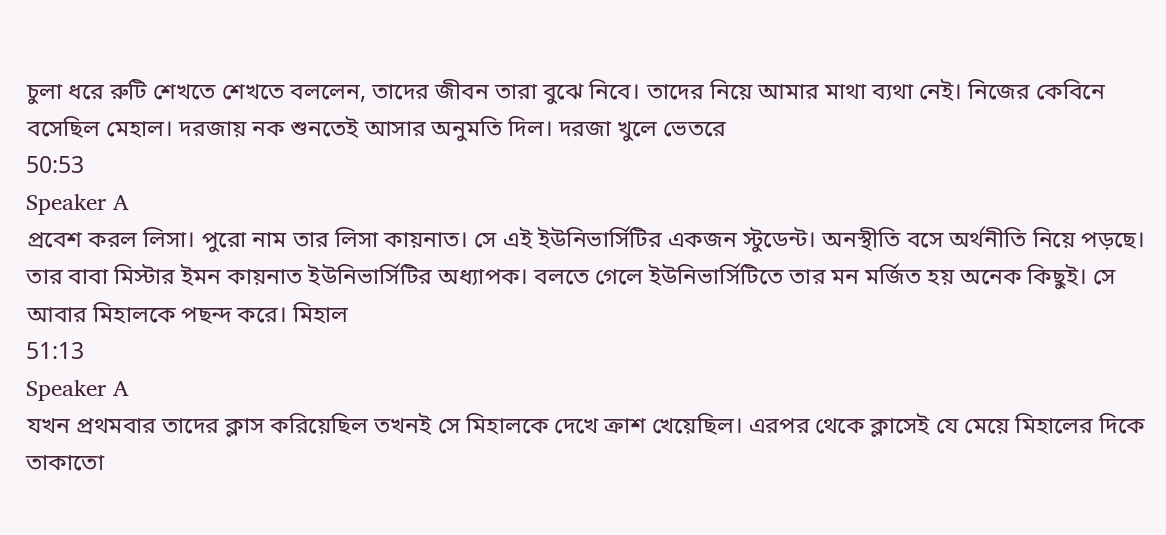চুলা ধরে রুটি শেখতে শেখতে বললেন, তাদের জীবন তারা বুঝে নিবে। তাদের নিয়ে আমার মাথা ব্যথা নেই। নিজের কেবিনে বসেছিল মেহাল। দরজায় নক শুনতেই আসার অনুমতি দিল। দরজা খুলে ভেতরে
50:53
Speaker A
প্রবেশ করল লিসা। পুরো নাম তার লিসা কায়নাত। সে এই ইউনিভার্সিটির একজন স্টুডেন্ট। অনস্থীতি বসে অর্থনীতি নিয়ে পড়ছে। তার বাবা মিস্টার ইমন কায়নাত ইউনিভার্সিটির অধ্যাপক। বলতে গেলে ইউনিভার্সিটিতে তার মন মর্জিত হয় অনেক কিছুই। সে আবার মিহালকে পছন্দ করে। মিহাল
51:13
Speaker A
যখন প্রথমবার তাদের ক্লাস করিয়েছিল তখনই সে মিহালকে দেখে ক্রাশ খেয়েছিল। এরপর থেকে ক্লাসেই যে মেয়ে মিহালের দিকে তাকাতো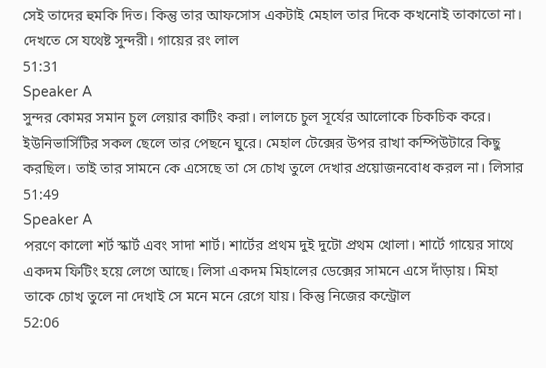সেই তাদের হুমকি দিত। কিন্তু তার আফসোস একটাই মেহাল তার দিকে কখনোই তাকাতো না। দেখতে সে যথেষ্ট সুন্দরী। গায়ের রং লাল
51:31
Speaker A
সুন্দর কোমর সমান চুল লেয়ার কাটিং করা। লালচে চুল সূর্যের আলোকে চিকচিক করে। ইউনিভার্সিটির সকল ছেলে তার পেছনে ঘুরে। মেহাল টেক্সের উপর রাখা কম্পিউটারে কিছু করছিল। তাই তার সামনে কে এসেছে তা সে চোখ তুলে দেখার প্রয়োজনবোধ করল না। লিসার
51:49
Speaker A
পরণে কালো শর্ট স্কার্ট এবং সাদা শার্ট। শার্টের প্রথম দুই দুটো প্রথম খোলা। শার্টে গায়ের সাথে একদম ফিটিং হয়ে লেগে আছে। লিসা একদম মিহালের ডেক্সের সামনে এসে দাঁড়ায়। মিহা তাকে চোখ তুলে না দেখাই সে মনে মনে রেগে যায়। কিন্তু নিজের কন্ট্রোল
52:06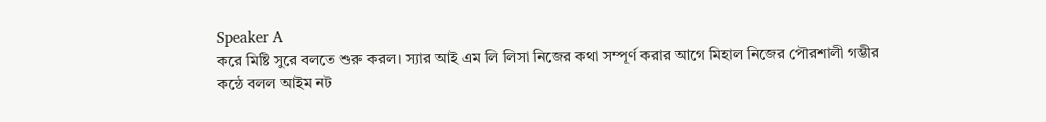Speaker A
করে মিষ্টি সুরে বলতে শুরু করল। স্যার আই এম লি লিসা নিজের কথা সম্পূর্ণ করার আগে মিহাল নিজের পৌরশালী গম্ভীর কন্ঠে বলল আইম নট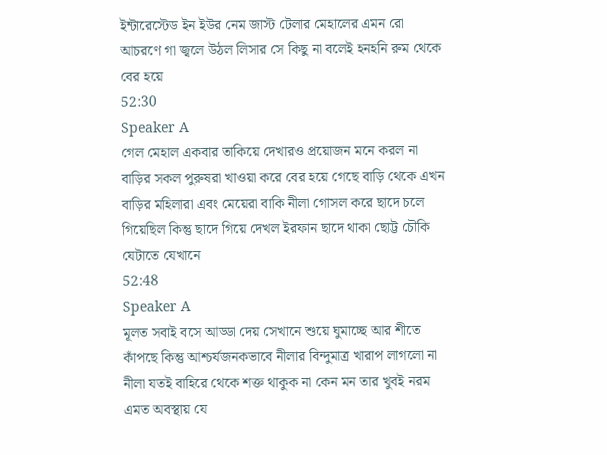ইন্টারেস্টেড ইন ইউর নেম জাস্ট টেলার মেহালের এমন রো আচরণে গা জ্বলে উঠল লিসার সে কিছু না বলেই হনহনি রুম থেকে বের হয়ে
52:30
Speaker A
গেল মেহাল একবার তাকিয়ে দেখারও প্রয়োজন মনে করল না বাড়ির সকল পুরুষরা খাওয়া করে বের হয়ে গেছে বাড়ি থেকে এখন বাড়ির মহিলারা এবং মেয়েরা বাকি নীলা গোসল করে ছাদে চলে গিয়েছিল কিন্তু ছাদে গিয়ে দেখল ইরফান ছাদে থাকা ছোট্ট চৌকি যেটাতে যেখানে
52:48
Speaker A
মূলত সবাই বসে আড্ডা দেয় সেখানে শুয়ে ঘুমাচ্ছে আর শীতে কাঁপছে কিন্তু আশ্চর্যজনকভাবে নীলার বিন্দুমাত্র খারাপ লাগলো না নীলা যতই বাহিরে থেকে শক্ত থাকুক না কেন মন তার খুবই নরম এমত অবস্থায় যে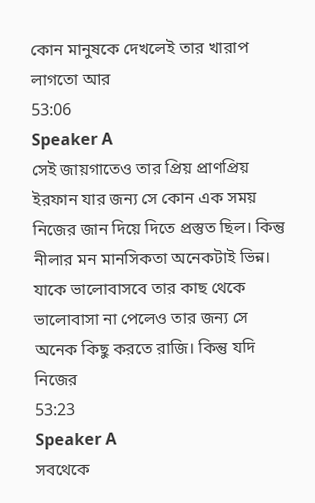কোন মানুষকে দেখলেই তার খারাপ লাগতো আর
53:06
Speaker A
সেই জায়গাতেও তার প্রিয় প্রাণপ্রিয় ইরফান যার জন্য সে কোন এক সময় নিজের জান দিয়ে দিতে প্রস্তুত ছিল। কিন্তু নীলার মন মানসিকতা অনেকটাই ভিন্ন। যাকে ভালোবাসবে তার কাছ থেকে ভালোবাসা না পেলেও তার জন্য সে অনেক কিছু করতে রাজি। কিন্তু যদি নিজের
53:23
Speaker A
সবথেকে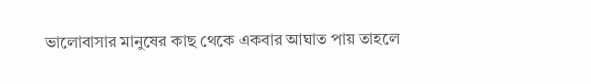ভালোবাসার মানুষের কাছ থেকে একবার আঘাত পায় তাহলে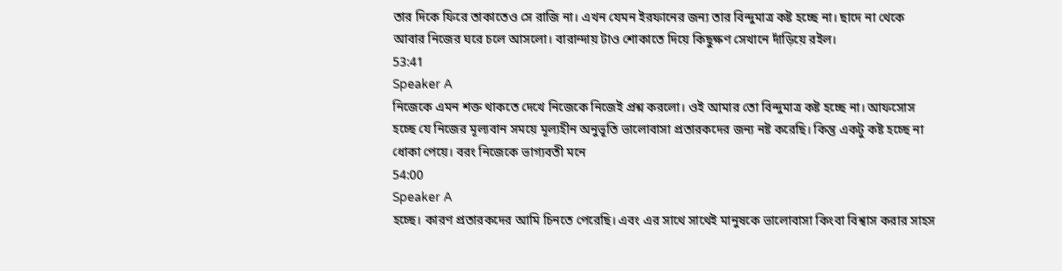তার দিকে ফিরে তাকাতেও সে রাজি না। এখন যেমন ইরফানের জন্য তার বিন্দুমাত্র কষ্ট হচ্ছে না। ছাদে না থেকে আবার নিজের ঘরে চলে আসলো। বারান্দায় টাও শোকাতে দিয়ে কিছুক্ষণ সেখানে দাঁড়িয়ে রইল।
53:41
Speaker A
নিজেকে এমন শক্ত থাকতে দেখে নিজেকে নিজেই প্রশ্ন করলো। ওই আমার তো বিন্দুমাত্র কষ্ট হচ্ছে না। আফসোস হচ্ছে যে নিজের মূল্যবান সময়ে মূল্যহীন অনুভূতি ভালোবাসা প্রতারকদের জন্য নষ্ট করেছি। কিন্তু একটু কষ্ট হচ্ছে না ধোকা পেয়ে। বরং নিজেকে ভাগ্যবতী মনে
54:00
Speaker A
হচ্ছে। কারণ প্রতারকদের আমি চিনতে পেরেছি। এবং এর সাথে সাথেই মানুষকে ভালোবাসা কিংবা বিশ্বাস করার সাহস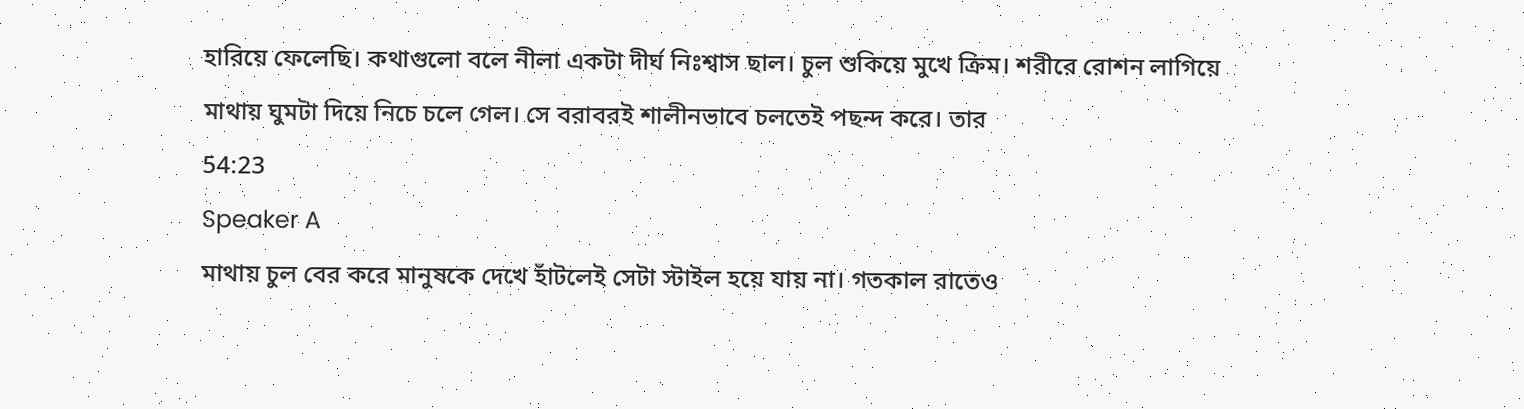হারিয়ে ফেলেছি। কথাগুলো বলে নীলা একটা দীর্ঘ নিঃশ্বাস ছাল। চুল শুকিয়ে মুখে ক্রিম। শরীরে রোশন লাগিয়ে মাথায় ঘুমটা দিয়ে নিচে চলে গেল। সে বরাবরই শালীনভাবে চলতেই পছন্দ করে। তার
54:23
Speaker A
মাথায় চুল বের করে মানুষকে দেখে হাঁটলেই সেটা স্টাইল হয়ে যায় না। গতকাল রাতেও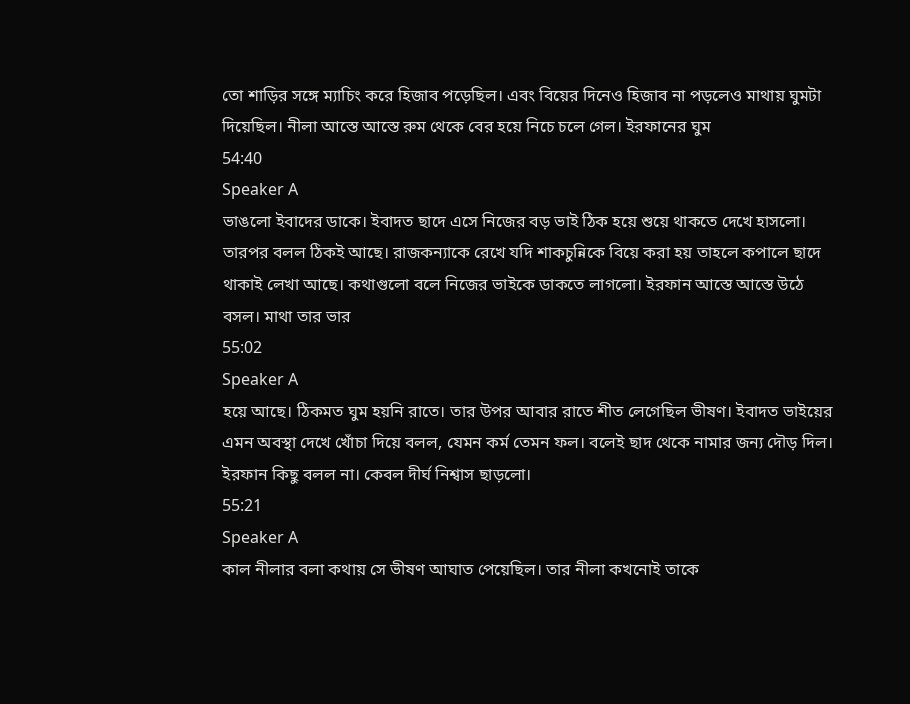তো শাড়ির সঙ্গে ম্যাচিং করে হিজাব পড়েছিল। এবং বিয়ের দিনেও হিজাব না পড়লেও মাথায় ঘুমটা দিয়েছিল। নীলা আস্তে আস্তে রুম থেকে বের হয়ে নিচে চলে গেল। ইরফানের ঘুম
54:40
Speaker A
ভাঙলো ইবাদের ডাকে। ইবাদত ছাদে এসে নিজের বড় ভাই ঠিক হয়ে শুয়ে থাকতে দেখে হাসলো। তারপর বলল ঠিকই আছে। রাজকন্যাকে রেখে যদি শাকচুন্নিকে বিয়ে করা হয় তাহলে কপালে ছাদে থাকাই লেখা আছে। কথাগুলো বলে নিজের ভাইকে ডাকতে লাগলো। ইরফান আস্তে আস্তে উঠে বসল। মাথা তার ভার
55:02
Speaker A
হয়ে আছে। ঠিকমত ঘুম হয়নি রাতে। তার উপর আবার রাতে শীত লেগেছিল ভীষণ। ইবাদত ভাইয়ের এমন অবস্থা দেখে খোঁচা দিয়ে বলল, যেমন কর্ম তেমন ফল। বলেই ছাদ থেকে নামার জন্য দৌড় দিল। ইরফান কিছু বলল না। কেবল দীর্ঘ নিশ্বাস ছাড়লো।
55:21
Speaker A
কাল নীলার বলা কথায় সে ভীষণ আঘাত পেয়েছিল। তার নীলা কখনোই তাকে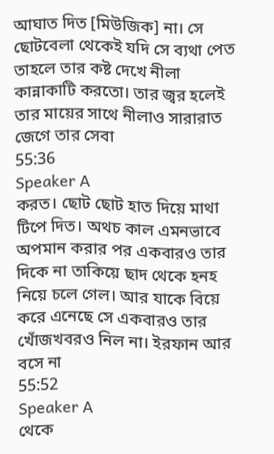আঘাত দিত [মিউজিক] না। সে ছোটবেলা থেকেই যদি সে ব্যথা পেত তাহলে তার কষ্ট দেখে নীলা কান্নাকাটি করতো। তার জ্বর হলেই তার মায়ের সাথে নীলাও সারারাত জেগে তার সেবা
55:36
Speaker A
করত। ছোট ছোট হাত দিয়ে মাথা টিপে দিত। অথচ কাল এমনভাবে অপমান করার পর একবারও তার দিকে না তাকিয়ে ছাদ থেকে হনহ নিয়ে চলে গেল। আর যাকে বিয়ে করে এনেছে সে একবারও তার খোঁজখবরও নিল না। ইরফান আর বসে না
55:52
Speaker A
থেকে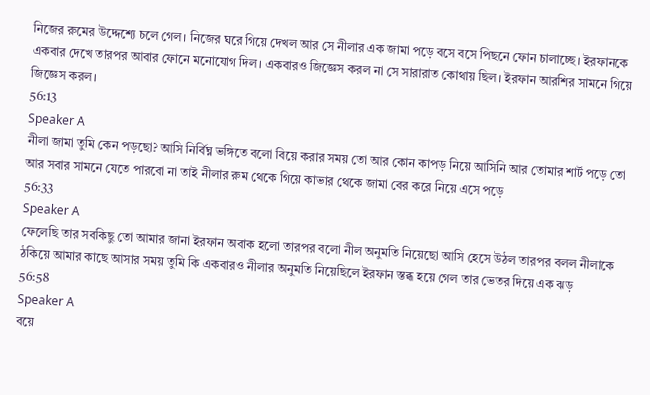নিজের রুমের উদ্দেশ্যে চলে গেল। নিজের ঘরে গিয়ে দেখল আর সে নীলার এক জামা পড়ে বসে বসে পিছনে ফোন চালাচ্ছে। ইরফানকে একবার দেখে তারপর আবার ফোনে মনোযোগ দিল। একবারও জিজ্ঞেস করল না সে সারারাত কোথায় ছিল। ইরফান আরশির সামনে গিয়ে জিজ্ঞেস করল।
56:13
Speaker A
নীলা জামা তুমি কেন পড়ছো? আসি নির্বিঘ্ন ভঙ্গিতে বলো বিয়ে করার সময় তো আর কোন কাপড় নিয়ে আসিনি আর তোমার শার্ট পড়ে তো আর সবার সামনে যেতে পারবো না তাই নীলার রুম থেকে গিয়ে কাভার থেকে জামা বের করে নিয়ে এসে পড়ে
56:33
Speaker A
ফেলেছি তার সবকিছু তো আমার জানা ইরফান অবাক হলো তারপর বলো নীল অনুমতি নিয়েছো আসি হেসে উঠল তারপর বলল নীলাকে ঠকিয়ে আমার কাছে আসার সময় তুমি কি একবারও নীলার অনুমতি নিয়েছিলে ইরফান স্তব্ধ হয়ে গেল তার ভেতর দিয়ে এক ঝড়
56:58
Speaker A
বয়ে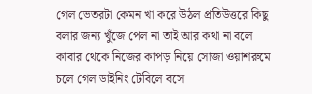গেল ভেতরটা কেমন খা করে উঠল প্রতিউত্তরে কিছু বলার জন্য খুঁজে পেল না তাই আর কথা না বলে কাবার থেকে নিজের কাপড় নিয়ে সোজা ওয়াশরুমে চলে গেল ডাইনিং টেবিলে বসে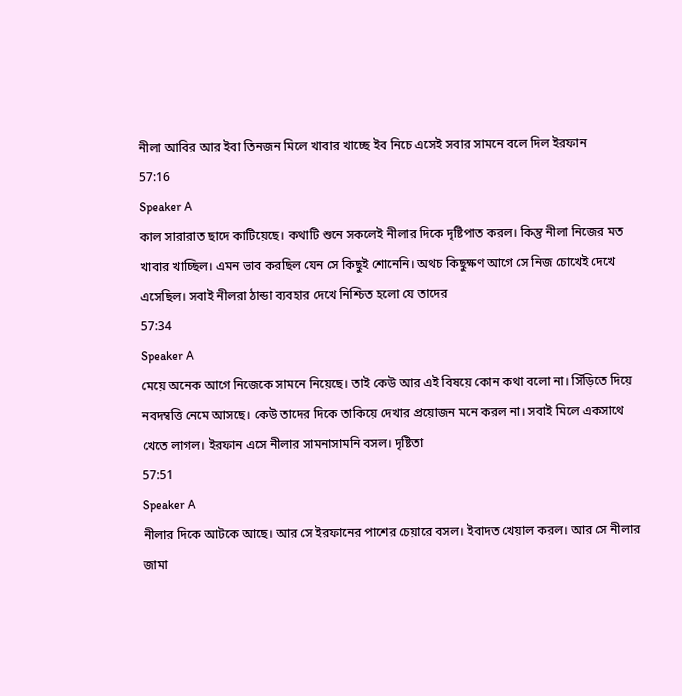নীলা আবির আর ইবা তিনজন মিলে খাবার খাচ্ছে ইব নিচে এসেই সবার সামনে বলে দিল ইরফান
57:16
Speaker A
কাল সারারাত ছাদে কাটিয়েছে। কথাটি শুনে সকলেই নীলার দিকে দৃষ্টিপাত করল। কিন্তু নীলা নিজের মত খাবার খাচ্ছিল। এমন ভাব করছিল যেন সে কিছুই শোনেনি। অথচ কিছুক্ষণ আগে সে নিজ চোখেই দেখে এসেছিল। সবাই নীলরা ঠান্ডা ব্যবহার দেখে নিশ্চিত হলো যে তাদের
57:34
Speaker A
মেয়ে অনেক আগে নিজেকে সামনে নিয়েছে। তাই কেউ আর এই বিষয়ে কোন কথা বলো না। সিঁড়িতে দিয়ে নবদম্বত্তি নেমে আসছে। কেউ তাদের দিকে তাকিয়ে দেখার প্রয়োজন মনে করল না। সবাই মিলে একসাথে খেতে লাগল। ইরফান এসে নীলার সামনাসামনি বসল। দৃষ্টিতা
57:51
Speaker A
নীলার দিকে আটকে আছে। আর সে ইরফানের পাশের চেয়ারে বসল। ইবাদত খেয়াল করল। আর সে নীলার জামা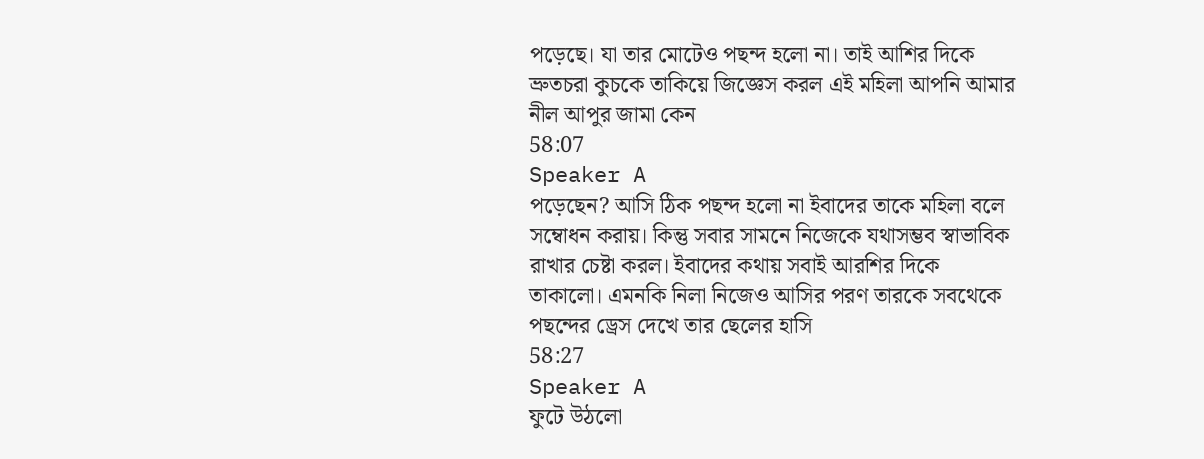পড়েছে। যা তার মোটেও পছন্দ হলো না। তাই আশির দিকে ভ্রুতচরা কুচকে তাকিয়ে জিজ্ঞেস করল এই মহিলা আপনি আমার নীল আপুর জামা কেন
58:07
Speaker A
পড়েছেন? আসি ঠিক পছন্দ হলো না ইবাদের তাকে মহিলা বলে সম্বোধন করায়। কিন্তু সবার সামনে নিজেকে যথাসম্ভব স্বাভাবিক রাখার চেষ্টা করল। ইবাদের কথায় সবাই আরশির দিকে তাকালো। এমনকি নিলা নিজেও আসির পরণ তারকে সবথেকে পছন্দের ড্রেস দেখে তার ছেলের হাসি
58:27
Speaker A
ফুটে উঠলো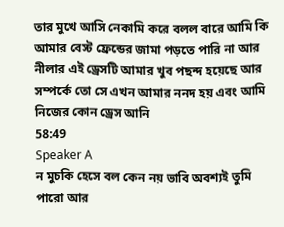তার মুখে আসি নেকামি করে বলল বারে আমি কি আমার বেস্ট ফ্রেন্ডের জামা পড়তে পারি না আর নীলার এই ড্রেসটি আমার খুব পছন্দ হয়েছে আর সম্পর্কে তো সে এখন আমার ননদ হয় এবং আমি নিজের কোন ড্রেস আনি
58:49
Speaker A
ন মুচকি হেসে বল কেন নয় ভাবি অবশ্যই তুমি পারো আর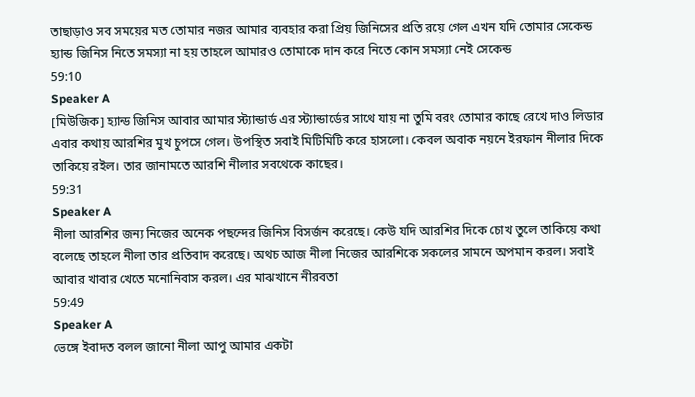তাছাড়াও সব সময়ের মত তোমার নজর আমার ব্যবহার করা প্রিয় জিনিসের প্রতি রয়ে গেল এখন যদি তোমার সেকেন্ড হ্যান্ড জিনিস নিতে সমস্যা না হয় তাহলে আমারও তোমাকে দান করে নিতে কোন সমস্যা নেই সেকেন্ড
59:10
Speaker A
[মিউজিক] হ্যান্ড জিনিস আবার আমার স্ট্যান্ডার্ড এর স্ট্যান্ডার্ডের সাথে যায় না তুমি বরং তোমার কাছে রেখে দাও লিডার এবার কথায় আরশির মুখ চুপসে গেল। উপস্থিত সবাই মিটিমিটি করে হাসলো। কেবল অবাক নয়নে ইরফান নীলার দিকে তাকিয়ে রইল। তার জানামতে আরশি নীলার সবথেকে কাছের।
59:31
Speaker A
নীলা আরশির জন্য নিজের অনেক পছন্দের জিনিস বিসর্জন করেছে। কেউ যদি আরশির দিকে চোখ তুলে তাকিয়ে কথা বলেছে তাহলে নীলা তার প্রতিবাদ করেছে। অথচ আজ নীলা নিজের আরশিকে সকলের সামনে অপমান করল। সবাই আবার খাবার খেতে মনোনিবাস করল। এর মাঝখানে নীরবতা
59:49
Speaker A
ভেঙ্গে ইবাদত বলল জানো নীলা আপু আমার একটা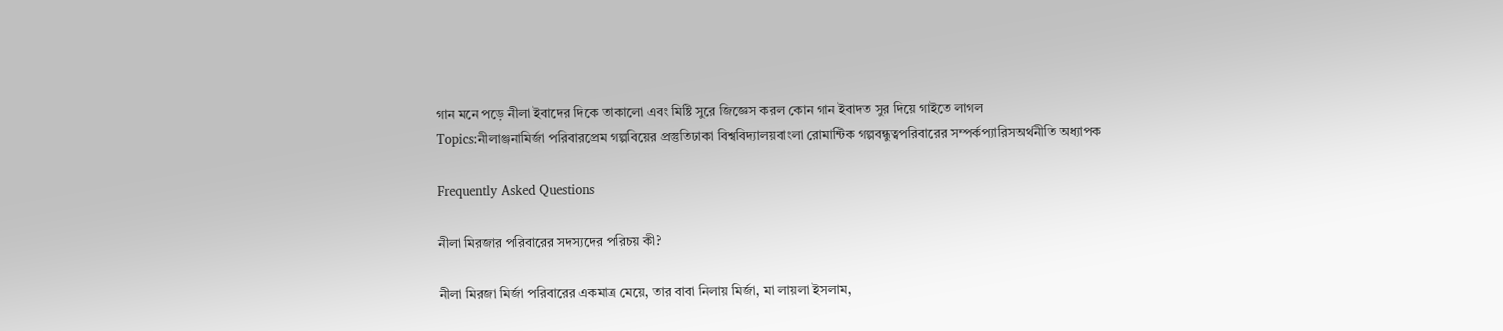গান মনে পড়ে নীলা ইবাদের দিকে তাকালো এবং মিষ্টি সুরে জিজ্ঞেস করল কোন গান ইবাদত সুর দিয়ে গাইতে লাগল
Topics:নীলাঞ্জনামির্জা পরিবারপ্রেম গল্পবিয়ের প্রস্তুতিঢাকা বিশ্ববিদ্যালয়বাংলা রোমান্টিক গল্পবন্ধুত্বপরিবারের সম্পর্কপ্যারিসঅর্থনীতি অধ্যাপক

Frequently Asked Questions

নীলা মিরজার পরিবারের সদস্যদের পরিচয় কী?

নীলা মিরজা মির্জা পরিবারের একমাত্র মেয়ে, তার বাবা নিলায় মির্জা, মা লায়লা ইসলাম,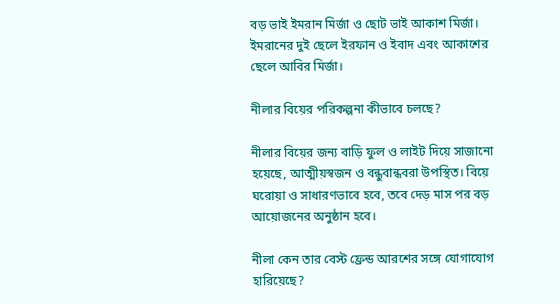বড় ভাই ইমরান মির্জা ও ছোট ভাই আকাশ মির্জা। ইমরানের দুই ছেলে ইরফান ও ইবাদ এবং আকাশের ছেলে আবির মির্জা।

নীলার বিয়ের পরিকল্পনা কীভাবে চলছে?

নীলার বিয়ের জন্য বাড়ি ফুল ও লাইট দিয়ে সাজানো হয়েছে, আত্মীয়স্বজন ও বন্ধুবান্ধবরা উপস্থিত। বিয়ে ঘরোয়া ও সাধারণভাবে হবে, তবে দেড় মাস পর বড় আয়োজনের অনুষ্ঠান হবে।

নীলা কেন তার বেস্ট ফ্রেন্ড আরশের সঙ্গে যোগাযোগ হারিয়েছে?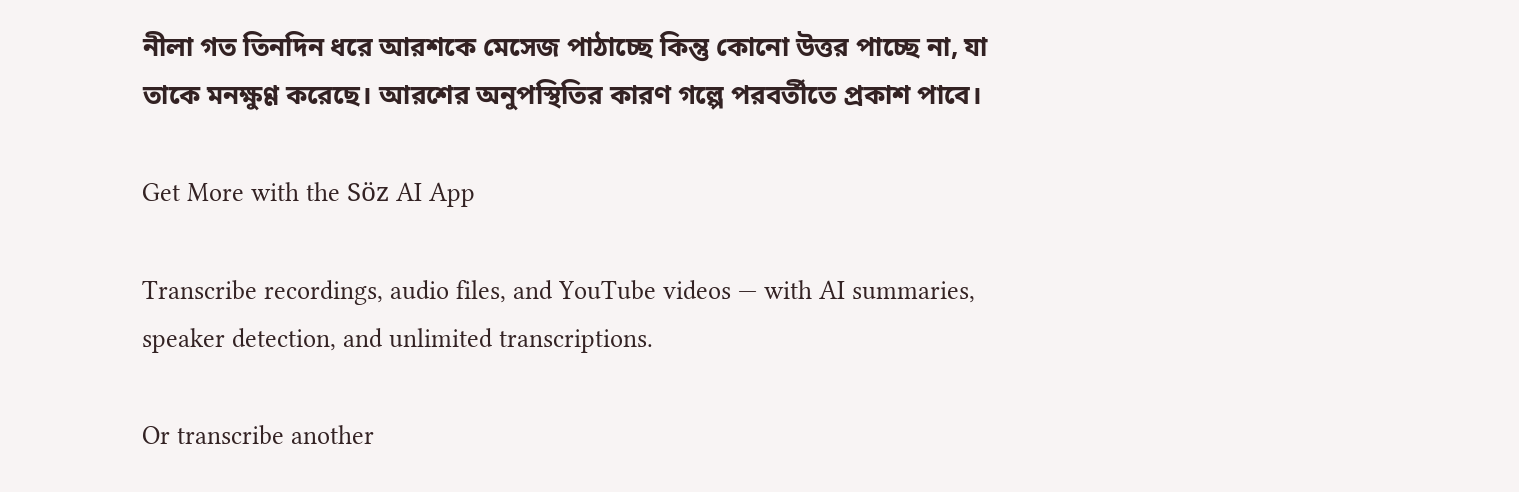নীলা গত তিনদিন ধরে আরশকে মেসেজ পাঠাচ্ছে কিন্তু কোনো উত্তর পাচ্ছে না, যা তাকে মনক্ষুণ্ণ করেছে। আরশের অনুপস্থিতির কারণ গল্পে পরবর্তীতে প্রকাশ পাবে।

Get More with the Söz AI App

Transcribe recordings, audio files, and YouTube videos — with AI summaries, speaker detection, and unlimited transcriptions.

Or transcribe another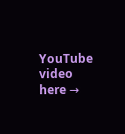YouTube video here →